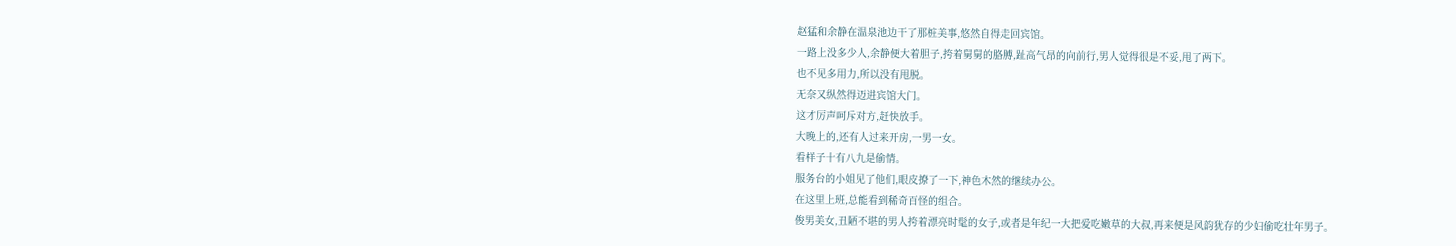赵猛和余静在温泉池边干了那桩美事,悠然自得走回宾馆。
一路上没多少人,余静便大着胆子,挎着舅舅的胳膊,趾高气昂的向前行,男人觉得很是不妥,甩了两下。
也不见多用力,所以没有甩脱。
无奈又纵然得迈进宾馆大门。
这才厉声呵斥对方,赶快放手。
大晚上的,还有人过来开房,一男一女。
看样子十有八九是偷情。
服务台的小姐见了他们,眼皮撩了一下,神色木然的继续办公。
在这里上班,总能看到稀奇百怪的组合。
俊男美女,丑陋不堪的男人挎着漂亮时髦的女子,或者是年纪一大把爱吃嫩草的大叔,再来便是风韵犹存的少妇偷吃壮年男子。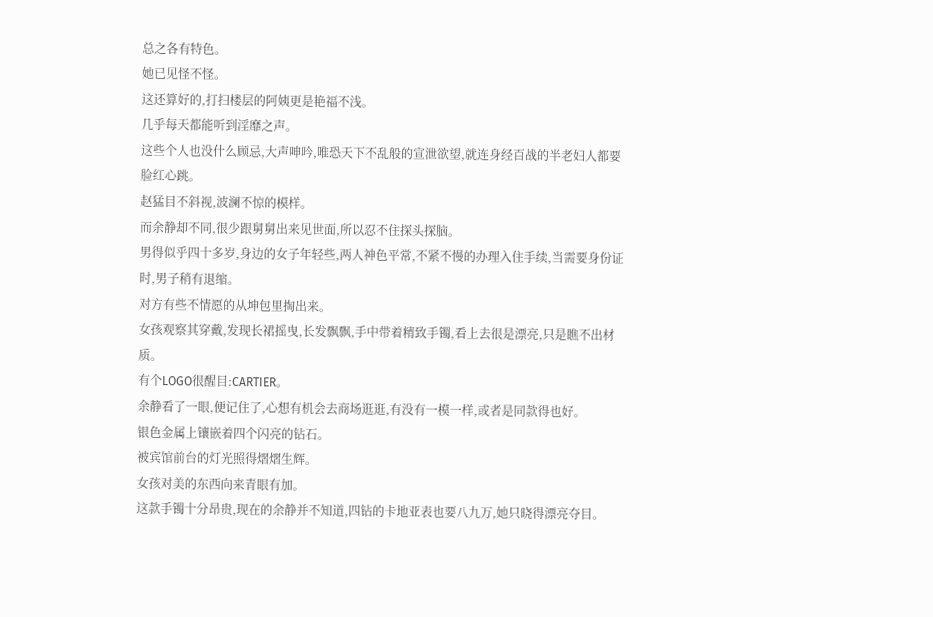总之各有特色。
她已见怪不怪。
这还算好的,打扫楼层的阿姨更是艳福不浅。
几乎每天都能听到淫靡之声。
这些个人也没什么顾忌,大声呻吟,唯恐天下不乱般的宣泄欲望,就连身经百战的半老妇人都要脸红心跳。
赵猛目不斜视,波澜不惊的模样。
而余静却不同,很少跟舅舅出来见世面,所以忍不住探头探脑。
男得似乎四十多岁,身边的女子年轻些,两人神色平常,不紧不慢的办理入住手续,当需要身份证时,男子稍有退缩。
对方有些不情愿的从坤包里掏出来。
女孩观察其穿戴,发现长裙摇曳,长发飘飘,手中带着精致手镯,看上去很是漂亮,只是瞧不出材质。
有个LOGO很醒目:CARTIER。
余静看了一眼,便记住了,心想有机会去商场逛逛,有没有一模一样,或者是同款得也好。
银色金属上镶嵌着四个闪亮的钻石。
被宾馆前台的灯光照得熠熠生辉。
女孩对美的东西向来青眼有加。
这款手镯十分昂贵,现在的余静并不知道,四钻的卡地亚表也要八九万,她只晓得漂亮夺目。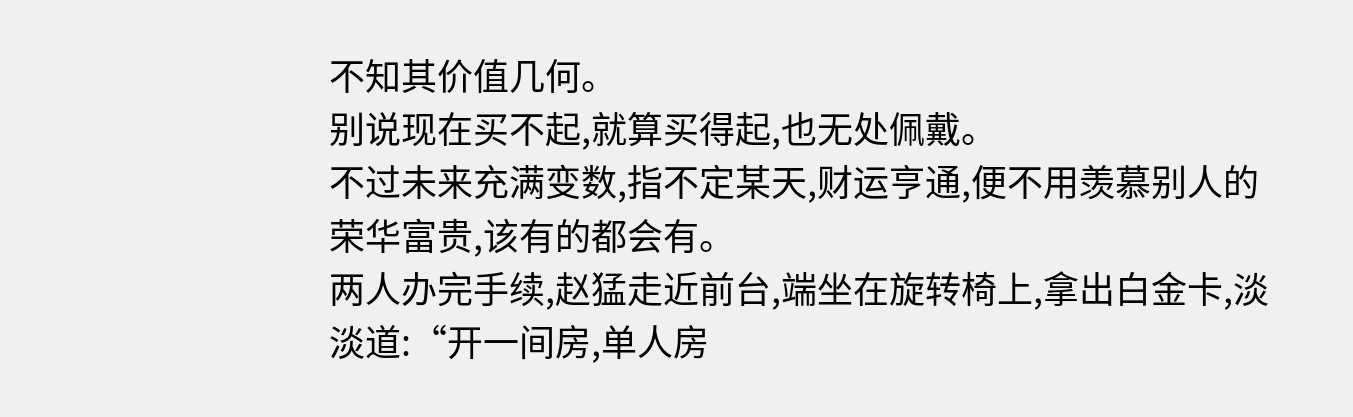不知其价值几何。
别说现在买不起,就算买得起,也无处佩戴。
不过未来充满变数,指不定某天,财运亨通,便不用羡慕别人的荣华富贵,该有的都会有。
两人办完手续,赵猛走近前台,端坐在旋转椅上,拿出白金卡,淡淡道:“开一间房,单人房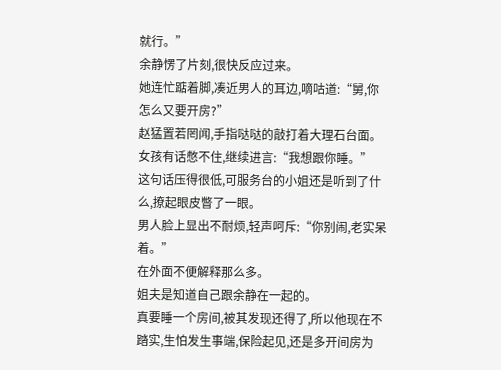就行。”
余静愣了片刻,很快反应过来。
她连忙踮着脚,凑近男人的耳边,嘀咕道:“舅,你怎么又要开房?”
赵猛置若罔闻,手指哒哒的敲打着大理石台面。
女孩有话憋不住,继续进言:“我想跟你睡。”
这句话压得很低,可服务台的小姐还是听到了什么,撩起眼皮瞥了一眼。
男人脸上显出不耐烦,轻声呵斥:“你别闹,老实呆着。”
在外面不便解释那么多。
姐夫是知道自己跟余静在一起的。
真要睡一个房间,被其发现还得了,所以他现在不踏实,生怕发生事端,保险起见,还是多开间房为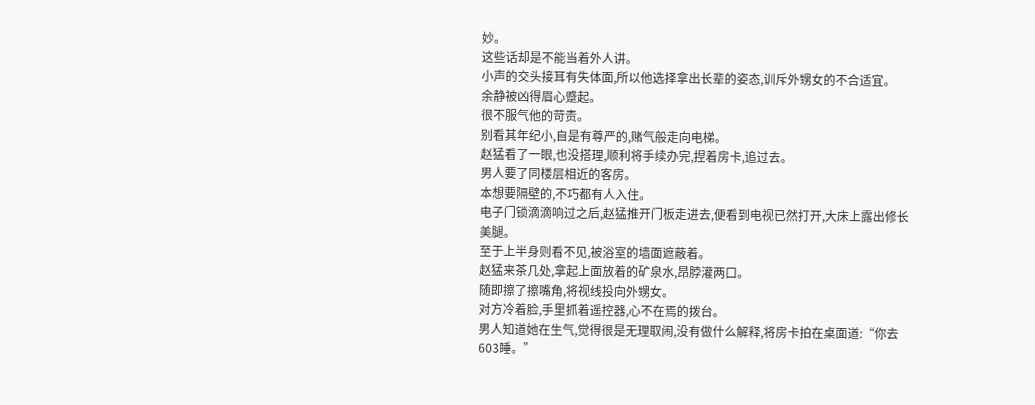妙。
这些话却是不能当着外人讲。
小声的交头接耳有失体面,所以他选择拿出长辈的姿态,训斥外甥女的不合适宜。
余静被凶得眉心蹙起。
很不服气他的苛责。
别看其年纪小,自是有尊严的,赌气般走向电梯。
赵猛看了一眼,也没搭理,顺利将手续办完,捏着房卡,追过去。
男人要了同楼层相近的客房。
本想要隔壁的,不巧都有人入住。
电子门锁滴滴响过之后,赵猛推开门板走进去,便看到电视已然打开,大床上露出修长美腿。
至于上半身则看不见,被浴室的墙面遮蔽着。
赵猛来茶几处,拿起上面放着的矿泉水,昂脖灌两口。
随即擦了擦嘴角,将视线投向外甥女。
对方冷着脸,手里抓着遥控器,心不在焉的拨台。
男人知道她在生气,觉得很是无理取闹,没有做什么解释,将房卡拍在桌面道:“你去603睡。”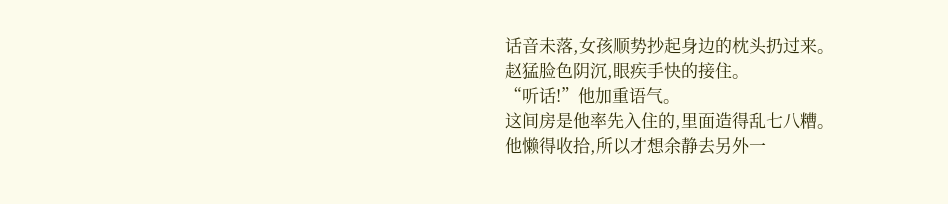话音未落,女孩顺势抄起身边的枕头扔过来。
赵猛脸色阴沉,眼疾手快的接住。
“听话!”他加重语气。
这间房是他率先入住的,里面造得乱七八糟。
他懒得收拾,所以才想余静去另外一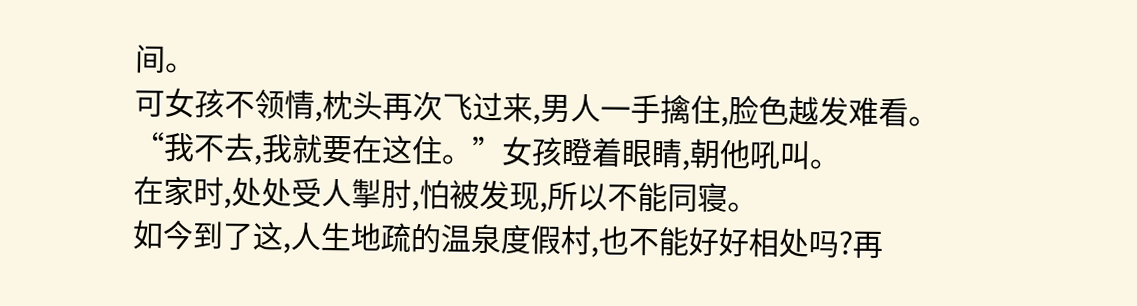间。
可女孩不领情,枕头再次飞过来,男人一手擒住,脸色越发难看。
“我不去,我就要在这住。”女孩瞪着眼睛,朝他吼叫。
在家时,处处受人掣肘,怕被发现,所以不能同寝。
如今到了这,人生地疏的温泉度假村,也不能好好相处吗?再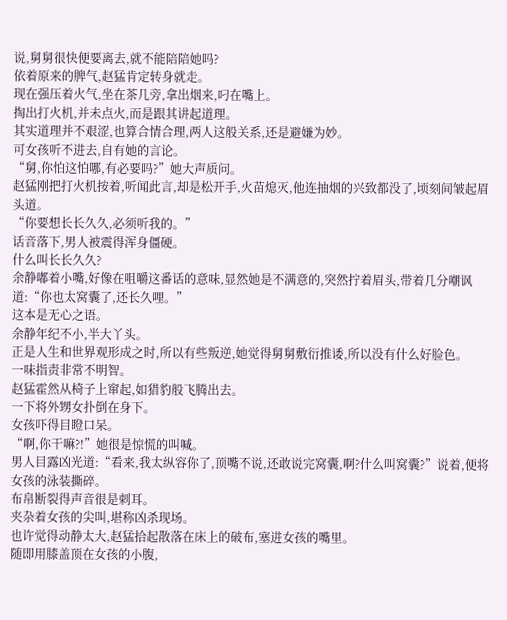说,舅舅很快便要离去,就不能陪陪她吗?
依着原来的脾气,赵猛肯定转身就走。
现在强压着火气,坐在茶几旁,拿出烟来,叼在嘴上。
掏出打火机,并未点火,而是跟其讲起道理。
其实道理并不艰涩,也算合情合理,两人这般关系,还是避嫌为妙。
可女孩听不进去,自有她的言论。
“舅,你怕这怕哪,有必要吗?”她大声质问。
赵猛刚把打火机按着,听闻此言,却是松开手,火苗熄灭,他连抽烟的兴致都没了,顷刻间皱起眉头道。
“你要想长长久久,必须听我的。”
话音落下,男人被震得浑身僵硬。
什么叫长长久久?
余静嘟着小嘴,好像在咀嚼这番话的意味,显然她是不满意的,突然拧着眉头,带着几分嘲讽道:“你也太窝囊了,还长久哩。”
这本是无心之语。
余静年纪不小,半大丫头。
正是人生和世界观形成之时,所以有些叛逆,她觉得舅舅敷衍推诿,所以没有什么好脸色。
一味指责非常不明智。
赵猛霍然从椅子上窜起,如猎豹般飞腾出去。
一下将外甥女扑倒在身下。
女孩吓得目瞪口呆。
“啊,你干嘛?!”她很是惊慌的叫喊。
男人目露凶光道:“看来,我太纵容你了,顶嘴不说,还敢说完窝囊,啊?什么叫窝囊?”说着,便将女孩的泳装撕碎。
布帛断裂得声音很是刺耳。
夹杂着女孩的尖叫,堪称凶杀现场。
也许觉得动静太大,赵猛拾起散落在床上的破布,塞进女孩的嘴里。
随即用膝盖顶在女孩的小腹,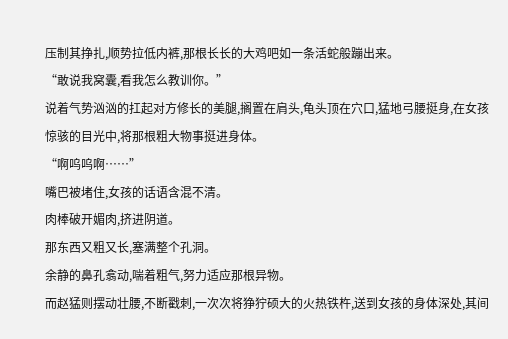压制其挣扎,顺势拉低内裤,那根长长的大鸡吧如一条活蛇般蹦出来。
“敢说我窝囊,看我怎么教训你。”
说着气势汹汹的扛起对方修长的美腿,搁置在肩头,龟头顶在穴口,猛地弓腰挺身,在女孩惊骇的目光中,将那根粗大物事挺进身体。
“啊呜呜啊……”
嘴巴被堵住,女孩的话语含混不清。
肉棒破开媚肉,挤进阴道。
那东西又粗又长,塞满整个孔洞。
余静的鼻孔翕动,喘着粗气,努力适应那根异物。
而赵猛则摆动壮腰,不断戳刺,一次次将狰狞硕大的火热铁杵,送到女孩的身体深处,其间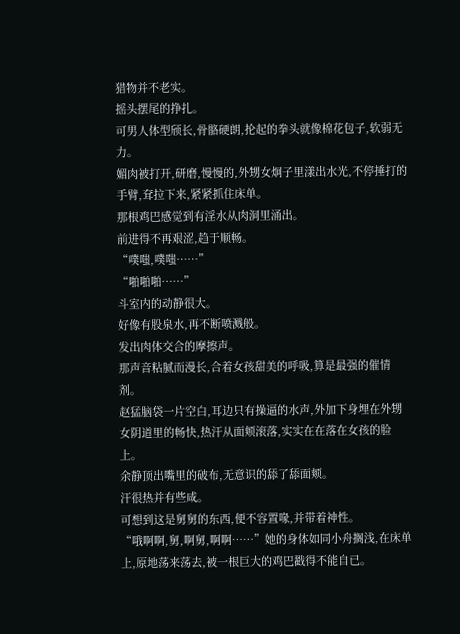猎物并不老实。
摇头摆尾的挣扎。
可男人体型颀长,骨骼硬朗,抡起的拳头就像棉花包子,软弱无力。
媚肉被打开,研磨,慢慢的,外甥女炯子里漾出水光,不停捶打的手臂,耷拉下来,紧紧抓住床单。
那根鸡巴感觉到有淫水从肉洞里涌出。
前进得不再艰涩,趋于顺畅。
“噗嗤,噗嗤……”
“啪啪啪……”
斗室内的动静很大。
好像有股泉水,再不断喷溅般。
发出肉体交合的摩擦声。
那声音粘腻而漫长,合着女孩甜美的呼吸,算是最强的催情剂。
赵猛脑袋一片空白,耳边只有操逼的水声,外加下身埋在外甥女阴道里的畅快,热汗从面颊滚落,实实在在落在女孩的脸上。
余静顶出嘴里的破布,无意识的舔了舔面颊。
汗很热并有些咸。
可想到这是舅舅的东西,便不容置喙,并带着神性。
“哦啊啊,舅,啊舅,啊啊……”她的身体如同小舟搁浅,在床单上,原地荡来荡去,被一根巨大的鸡巴戳得不能自已。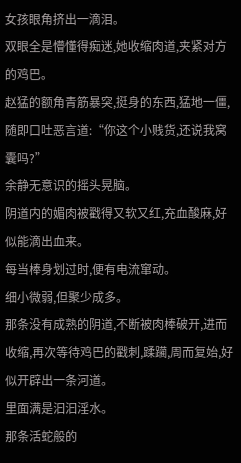女孩眼角挤出一滴泪。
双眼全是懵懂得痴迷,她收缩肉道,夹紧对方的鸡巴。
赵猛的额角青筋暴突,挺身的东西,猛地一僵,随即口吐恶言道:“你这个小贱货,还说我窝囊吗?”
余静无意识的摇头晃脑。
阴道内的媚肉被戳得又软又红,充血酸麻,好似能滴出血来。
每当棒身划过时,便有电流窜动。
细小微弱,但聚少成多。
那条没有成熟的阴道,不断被肉棒破开,进而收缩,再次等待鸡巴的戳刺,蹂躏,周而复始,好似开辟出一条河道。
里面满是汩汩淫水。
那条活蛇般的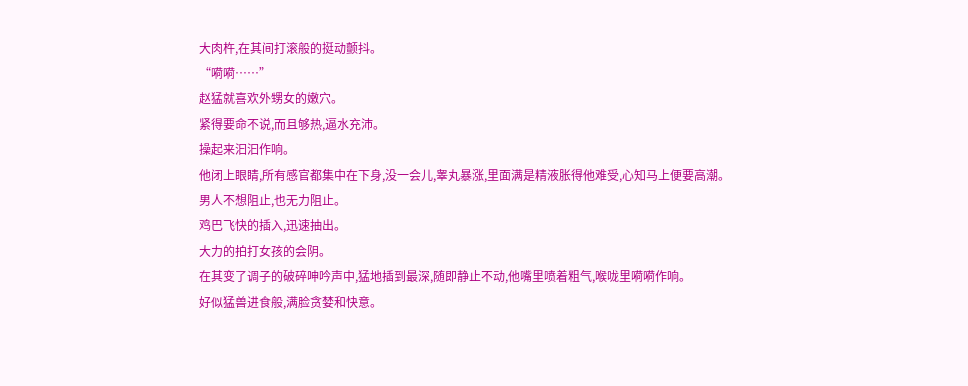大肉杵,在其间打滚般的挺动颤抖。
“嗬嗬……”
赵猛就喜欢外甥女的嫩穴。
紧得要命不说,而且够热,逼水充沛。
操起来汩汩作响。
他闭上眼睛,所有感官都集中在下身,没一会儿,睾丸暴涨,里面满是精液胀得他难受,心知马上便要高潮。
男人不想阻止,也无力阻止。
鸡巴飞快的插入,迅速抽出。
大力的拍打女孩的会阴。
在其变了调子的破碎呻吟声中,猛地插到最深,随即静止不动,他嘴里喷着粗气,喉咙里嗬嗬作响。
好似猛兽进食般,满脸贪婪和快意。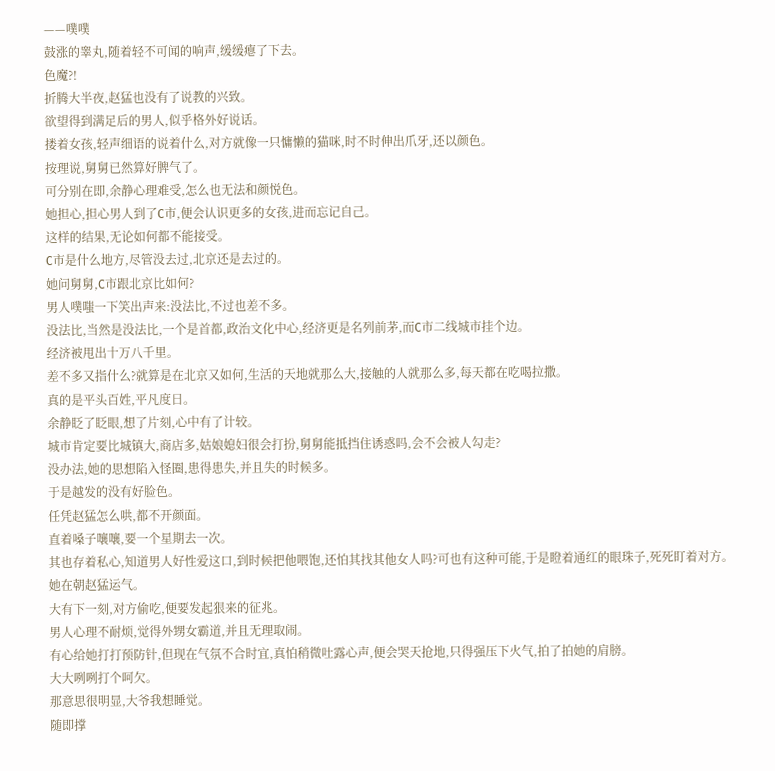——噗噗
鼓涨的睾丸,随着轻不可闻的响声,缓缓瘪了下去。
色魔?!
折腾大半夜,赵猛也没有了说教的兴致。
欲望得到满足后的男人,似乎格外好说话。
搂着女孩,轻声细语的说着什么,对方就像一只慵懒的猫咪,时不时伸出爪牙,还以颜色。
按理说,舅舅已然算好脾气了。
可分别在即,余静心理难受,怎么也无法和颜悦色。
她担心,担心男人到了C市,便会认识更多的女孩,进而忘记自己。
这样的结果,无论如何都不能接受。
C市是什么地方,尽管没去过,北京还是去过的。
她问舅舅,C市跟北京比如何?
男人噗嗤一下笑出声来:没法比,不过也差不多。
没法比,当然是没法比,一个是首都,政治文化中心,经济更是名列前茅,而C市二线城市挂个边。
经济被甩出十万八千里。
差不多又指什么?就算是在北京又如何,生活的天地就那么大,接触的人就那么多,每天都在吃喝拉撒。
真的是平头百姓,平凡度日。
余静眨了眨眼,想了片刻,心中有了计较。
城市肯定要比城镇大,商店多,姑娘媳妇很会打扮,舅舅能抵挡住诱惑吗,会不会被人勾走?
没办法,她的思想陷入怪圈,患得患失,并且失的时候多。
于是越发的没有好脸色。
任凭赵猛怎么哄,都不开颜面。
直着嗓子嚷嚷,要一个星期去一次。
其也存着私心,知道男人好性爱这口,到时候把他喂饱,还怕其找其他女人吗?可也有这种可能,于是瞪着通红的眼珠子,死死盯着对方。
她在朝赵猛运气。
大有下一刻,对方偷吃,便要发起狠来的征兆。
男人心理不耐烦,觉得外甥女霸道,并且无理取闹。
有心给她打打预防针,但现在气氛不合时宜,真怕稍微吐露心声,便会哭天抢地,只得强压下火气,拍了拍她的肩膀。
大大咧咧打个呵欠。
那意思很明显,大爷我想睡觉。
随即撑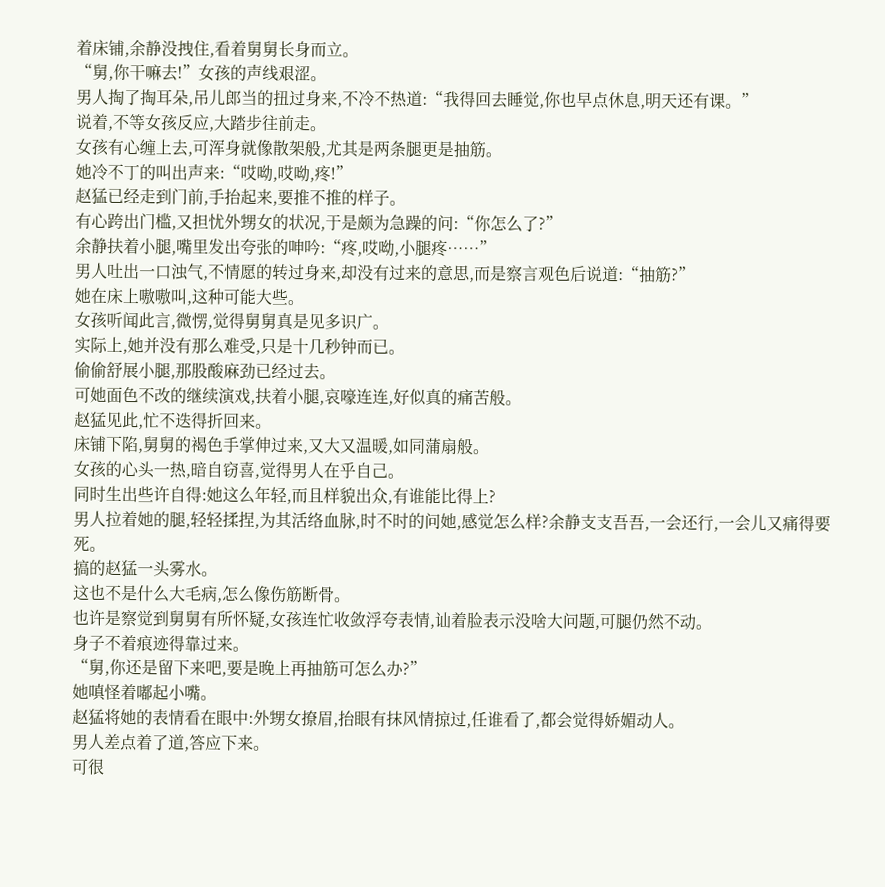着床铺,余静没拽住,看着舅舅长身而立。
“舅,你干嘛去!”女孩的声线艰涩。
男人掏了掏耳朵,吊儿郎当的扭过身来,不冷不热道:“我得回去睡觉,你也早点休息,明天还有课。”
说着,不等女孩反应,大踏步往前走。
女孩有心缠上去,可浑身就像散架般,尤其是两条腿更是抽筋。
她冷不丁的叫出声来:“哎呦,哎呦,疼!”
赵猛已经走到门前,手抬起来,要推不推的样子。
有心跨出门槛,又担忧外甥女的状况,于是颇为急躁的问:“你怎么了?”
余静扶着小腿,嘴里发出夸张的呻吟:“疼,哎呦,小腿疼……”
男人吐出一口浊气,不情愿的转过身来,却没有过来的意思,而是察言观色后说道:“抽筋?”
她在床上嗷嗷叫,这种可能大些。
女孩听闻此言,微愣,觉得舅舅真是见多识广。
实际上,她并没有那么难受,只是十几秒钟而已。
偷偷舒展小腿,那股酸麻劲已经过去。
可她面色不改的继续演戏,扶着小腿,哀嚎连连,好似真的痛苦般。
赵猛见此,忙不迭得折回来。
床铺下陷,舅舅的褐色手掌伸过来,又大又温暖,如同蒲扇般。
女孩的心头一热,暗自窃喜,觉得男人在乎自己。
同时生出些许自得:她这么年轻,而且样貌出众,有谁能比得上?
男人拉着她的腿,轻轻揉捏,为其活络血脉,时不时的问她,感觉怎么样?余静支支吾吾,一会还行,一会儿又痛得要死。
搞的赵猛一头雾水。
这也不是什么大毛病,怎么像伤筋断骨。
也许是察觉到舅舅有所怀疑,女孩连忙收敛浮夸表情,讪着脸表示没啥大问题,可腿仍然不动。
身子不着痕迹得靠过来。
“舅,你还是留下来吧,要是晚上再抽筋可怎么办?”
她嗔怪着嘟起小嘴。
赵猛将她的表情看在眼中:外甥女撩眉,抬眼有抹风情掠过,任谁看了,都会觉得娇媚动人。
男人差点着了道,答应下来。
可很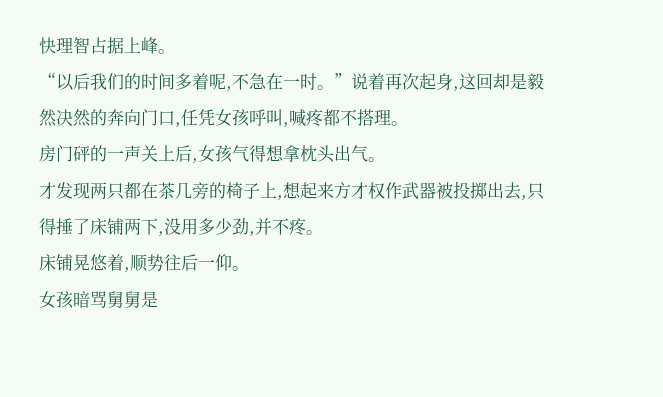快理智占据上峰。
“以后我们的时间多着呢,不急在一时。”说着再次起身,这回却是毅然决然的奔向门口,任凭女孩呼叫,喊疼都不搭理。
房门砰的一声关上后,女孩气得想拿枕头出气。
才发现两只都在茶几旁的椅子上,想起来方才权作武器被投掷出去,只得捶了床铺两下,没用多少劲,并不疼。
床铺晃悠着,顺势往后一仰。
女孩暗骂舅舅是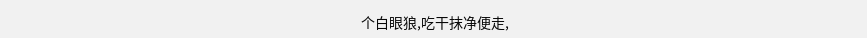个白眼狼,吃干抹净便走,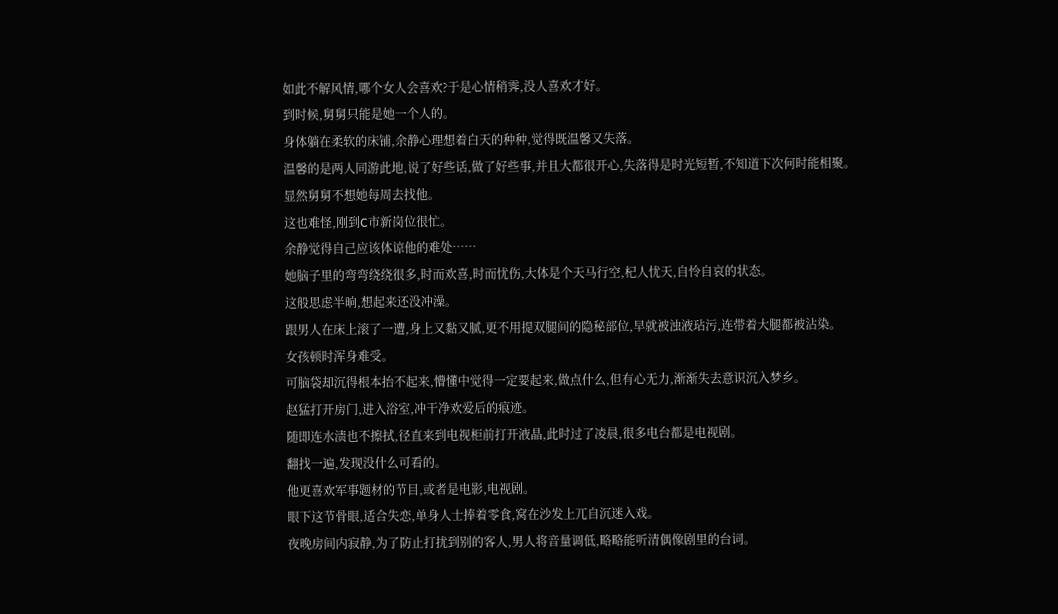如此不解风情,哪个女人会喜欢?于是心情稍霁,没人喜欢才好。
到时候,舅舅只能是她一个人的。
身体躺在柔软的床铺,余静心理想着白天的种种,觉得既温馨又失落。
温馨的是两人同游此地,说了好些话,做了好些事,并且大都很开心,失落得是时光短暂,不知道下次何时能相聚。
显然舅舅不想她每周去找他。
这也难怪,刚到C市新岗位很忙。
余静觉得自己应该体谅他的难处……
她脑子里的弯弯绕绕很多,时而欢喜,时而忧伤,大体是个天马行空,杞人忧天,自怜自哀的状态。
这般思虑半晌,想起来还没冲澡。
跟男人在床上滚了一遭,身上又黏又腻,更不用提双腿间的隐秘部位,早就被浊液玷污,连带着大腿都被沾染。
女孩顿时浑身难受。
可脑袋却沉得根本抬不起来,懵懂中觉得一定要起来,做点什么,但有心无力,渐渐失去意识沉入梦乡。
赵猛打开房门,进入浴室,冲干净欢爱后的痕迹。
随即连水渍也不擦拭,径直来到电视柜前打开液晶,此时过了凌晨,很多电台都是电视剧。
翻找一遍,发现没什么可看的。
他更喜欢军事题材的节目,或者是电影,电视剧。
眼下这节骨眼,适合失恋,单身人士捧着零食,窝在沙发上兀自沉迷入戏。
夜晚房间内寂静,为了防止打扰到别的客人,男人将音量调低,略略能听清偶像剧里的台词。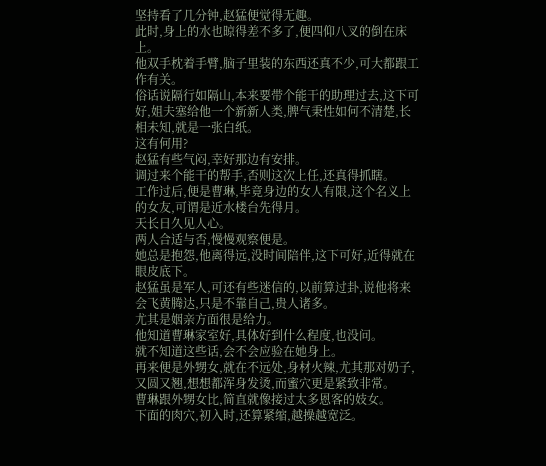坚持看了几分钟,赵猛便觉得无趣。
此时,身上的水也晾得差不多了,便四仰八叉的倒在床上。
他双手枕着手臂,脑子里装的东西还真不少,可大都跟工作有关。
俗话说隔行如隔山,本来要带个能干的助理过去,这下可好,姐夫塞给他一个新新人类,脾气秉性如何不清楚,长相未知,就是一张白纸。
这有何用?
赵猛有些气闷,幸好那边有安排。
调过来个能干的帮手,否则这次上任,还真得抓瞎。
工作过后,便是曹琳,毕竟身边的女人有限,这个名义上的女友,可谓是近水楼台先得月。
天长日久见人心。
两人合适与否,慢慢观察便是。
她总是抱怨,他离得远,没时间陪伴,这下可好,近得就在眼皮底下。
赵猛虽是军人,可还有些迷信的,以前算过卦,说他将来会飞黄腾达,只是不靠自己,贵人诸多。
尤其是姻亲方面很是给力。
他知道曹琳家室好,具体好到什么程度,也没问。
就不知道这些话,会不会应验在她身上。
再来便是外甥女,就在不远处,身材火辣,尤其那对奶子,又圆又翘,想想都浑身发烫,而蜜穴更是紧致非常。
曹琳跟外甥女比,简直就像接过太多恩客的妓女。
下面的肉穴,初入时,还算紧缩,越操越宽泛。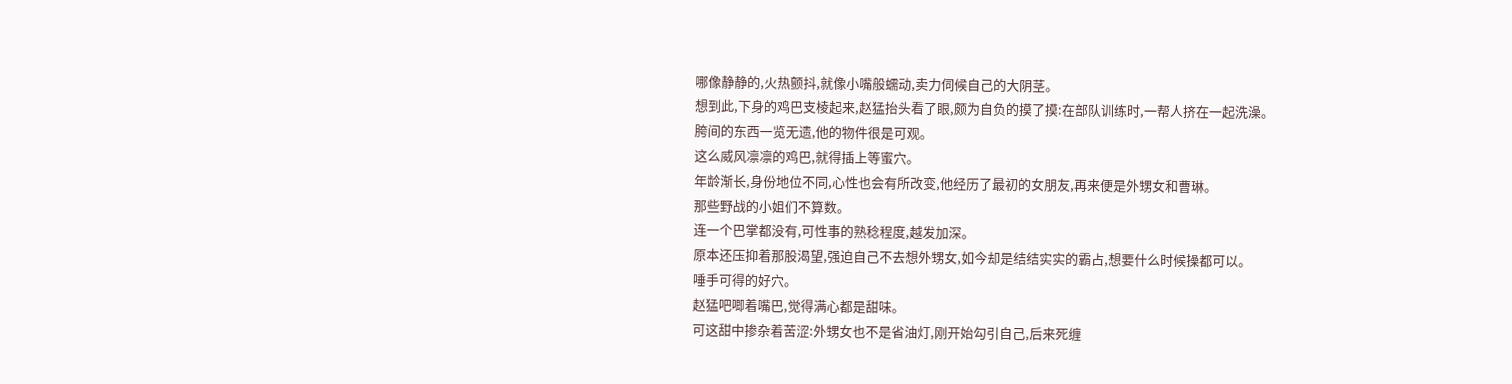哪像静静的,火热颤抖,就像小嘴般蠕动,卖力伺候自己的大阴茎。
想到此,下身的鸡巴支棱起来,赵猛抬头看了眼,颇为自负的摸了摸:在部队训练时,一帮人挤在一起洗澡。
胯间的东西一览无遗,他的物件很是可观。
这么威风凛凛的鸡巴,就得插上等蜜穴。
年龄渐长,身份地位不同,心性也会有所改变,他经历了最初的女朋友,再来便是外甥女和曹琳。
那些野战的小姐们不算数。
连一个巴掌都没有,可性事的熟稔程度,越发加深。
原本还压抑着那股渴望,强迫自己不去想外甥女,如今却是结结实实的霸占,想要什么时候操都可以。
唾手可得的好穴。
赵猛吧唧着嘴巴,觉得满心都是甜味。
可这甜中掺杂着苦涩:外甥女也不是省油灯,刚开始勾引自己,后来死缠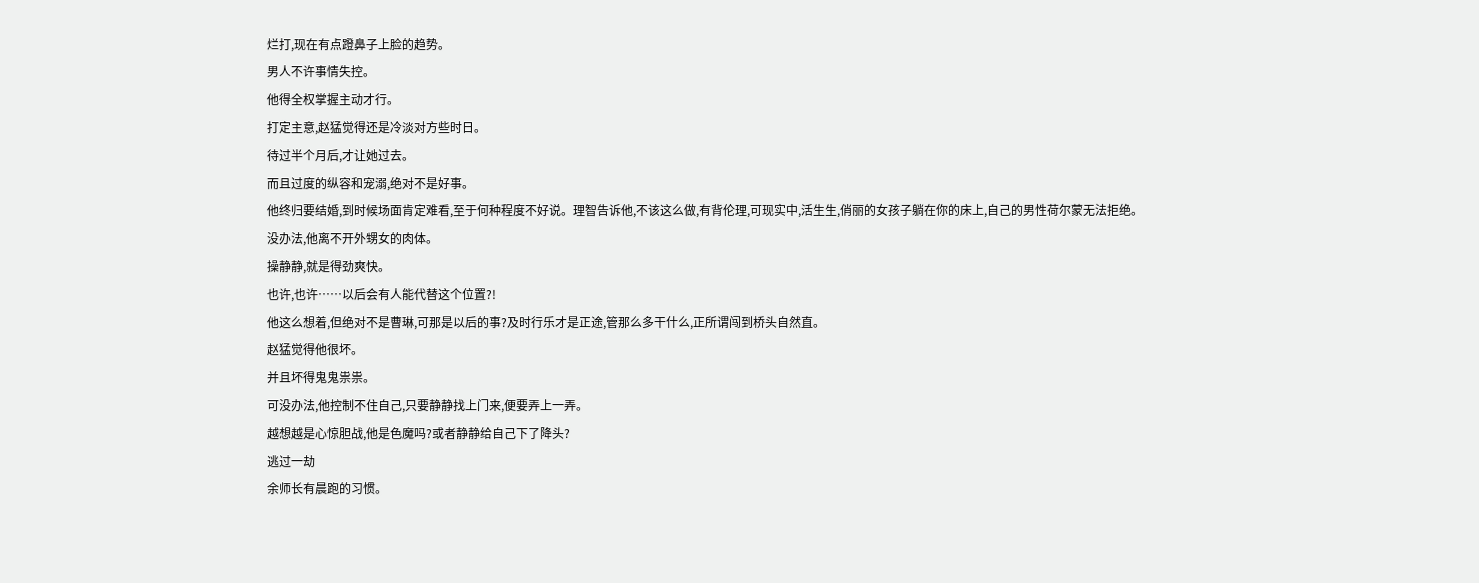烂打,现在有点蹬鼻子上脸的趋势。
男人不许事情失控。
他得全权掌握主动才行。
打定主意,赵猛觉得还是冷淡对方些时日。
待过半个月后,才让她过去。
而且过度的纵容和宠溺,绝对不是好事。
他终归要结婚,到时候场面肯定难看,至于何种程度不好说。理智告诉他,不该这么做,有背伦理,可现实中,活生生,俏丽的女孩子躺在你的床上,自己的男性荷尔蒙无法拒绝。
没办法,他离不开外甥女的肉体。
操静静,就是得劲爽快。
也许,也许……以后会有人能代替这个位置?!
他这么想着,但绝对不是曹琳,可那是以后的事?及时行乐才是正途,管那么多干什么,正所谓闯到桥头自然直。
赵猛觉得他很坏。
并且坏得鬼鬼祟祟。
可没办法,他控制不住自己,只要静静找上门来,便要弄上一弄。
越想越是心惊胆战,他是色魔吗?或者静静给自己下了降头?
逃过一劫
余师长有晨跑的习惯。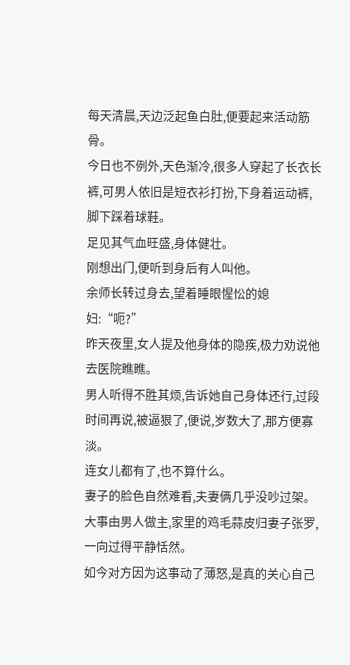每天清晨,天边泛起鱼白肚,便要起来活动筋骨。
今日也不例外,天色渐冷,很多人穿起了长衣长裤,可男人依旧是短衣衫打扮,下身着运动裤,脚下踩着球鞋。
足见其气血旺盛,身体健壮。
刚想出门,便听到身后有人叫他。
余师长转过身去,望着睡眼惺忪的媳妇:“呃?”
昨天夜里,女人提及他身体的隐疾,极力劝说他去医院瞧瞧。
男人听得不胜其烦,告诉她自己身体还行,过段时间再说,被逼狠了,便说,岁数大了,那方便寡淡。
连女儿都有了,也不算什么。
妻子的脸色自然难看,夫妻俩几乎没吵过架。
大事由男人做主,家里的鸡毛蒜皮归妻子张罗,一向过得平静恬然。
如今对方因为这事动了薄怒,是真的关心自己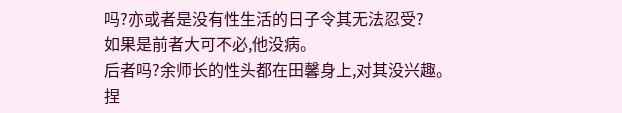吗?亦或者是没有性生活的日子令其无法忍受?
如果是前者大可不必,他没病。
后者吗?余师长的性头都在田馨身上,对其没兴趣。
捏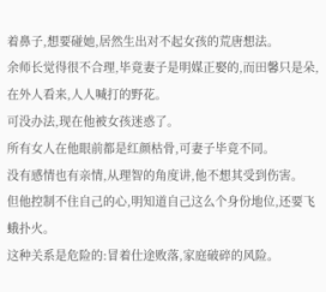着鼻子,想要碰她,居然生出对不起女孩的荒唐想法。
余师长觉得很不合理,毕竟妻子是明媒正娶的,而田馨只是朵,在外人看来,人人喊打的野花。
可没办法,现在他被女孩迷惑了。
所有女人在他眼前都是红颜枯骨,可妻子毕竟不同。
没有感情也有亲情,从理智的角度讲,他不想其受到伤害。
但他控制不住自己的心,明知道自己这么个身份地位,还要飞蛾扑火。
这种关系是危险的:冒着仕途败落,家庭破碎的风险。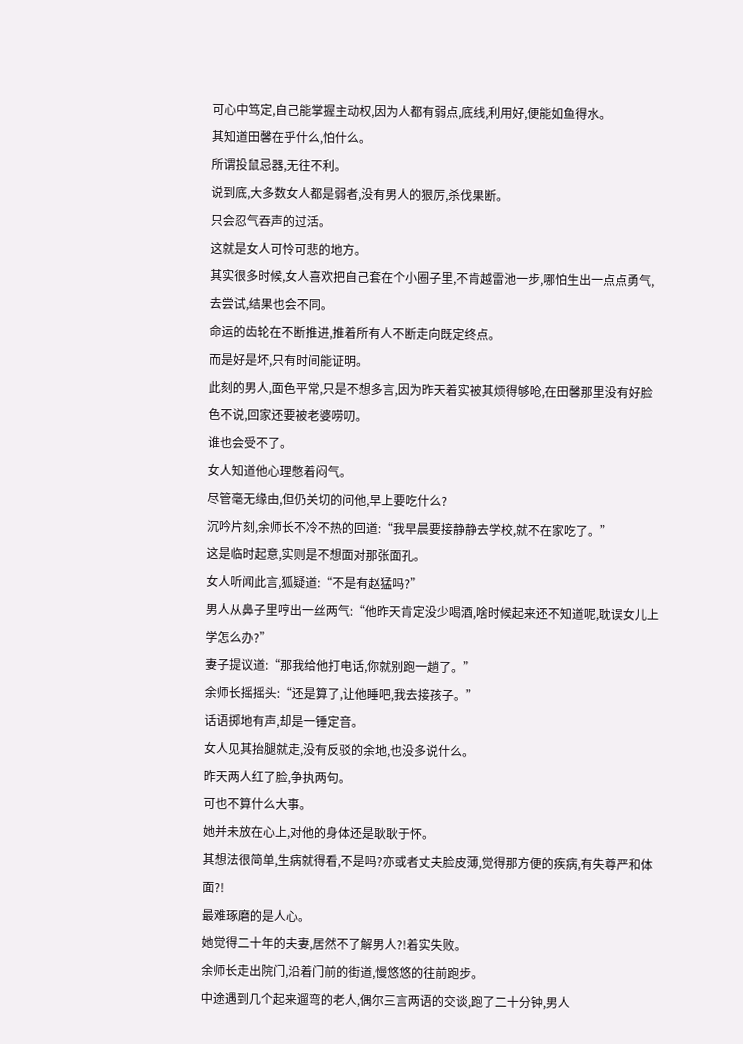可心中笃定,自己能掌握主动权,因为人都有弱点,底线,利用好,便能如鱼得水。
其知道田馨在乎什么,怕什么。
所谓投鼠忌器,无往不利。
说到底,大多数女人都是弱者,没有男人的狠厉,杀伐果断。
只会忍气吞声的过活。
这就是女人可怜可悲的地方。
其实很多时候,女人喜欢把自己套在个小圈子里,不肯越雷池一步,哪怕生出一点点勇气,去尝试,结果也会不同。
命运的齿轮在不断推进,推着所有人不断走向既定终点。
而是好是坏,只有时间能证明。
此刻的男人,面色平常,只是不想多言,因为昨天着实被其烦得够呛,在田馨那里没有好脸色不说,回家还要被老婆唠叨。
谁也会受不了。
女人知道他心理憋着闷气。
尽管毫无缘由,但仍关切的问他,早上要吃什么?
沉吟片刻,余师长不冷不热的回道:“我早晨要接静静去学校,就不在家吃了。”
这是临时起意,实则是不想面对那张面孔。
女人听闻此言,狐疑道:“不是有赵猛吗?”
男人从鼻子里哼出一丝两气:“他昨天肯定没少喝酒,啥时候起来还不知道呢,耽误女儿上学怎么办?”
妻子提议道:“那我给他打电话,你就别跑一趟了。”
余师长摇摇头:“还是算了,让他睡吧,我去接孩子。”
话语掷地有声,却是一锤定音。
女人见其抬腿就走,没有反驳的余地,也没多说什么。
昨天两人红了脸,争执两句。
可也不算什么大事。
她并未放在心上,对他的身体还是耿耿于怀。
其想法很简单,生病就得看,不是吗?亦或者丈夫脸皮薄,觉得那方便的疾病,有失尊严和体面?!
最难琢磨的是人心。
她觉得二十年的夫妻,居然不了解男人?!着实失败。
余师长走出院门,沿着门前的街道,慢悠悠的往前跑步。
中途遇到几个起来遛弯的老人,偶尔三言两语的交谈,跑了二十分钟,男人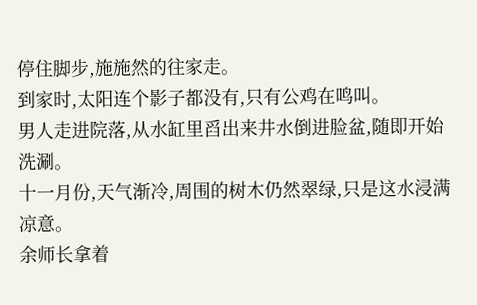停住脚步,施施然的往家走。
到家时,太阳连个影子都没有,只有公鸡在鸣叫。
男人走进院落,从水缸里舀出来井水倒进脸盆,随即开始洗涮。
十一月份,天气渐冷,周围的树木仍然翠绿,只是这水浸满凉意。
余师长拿着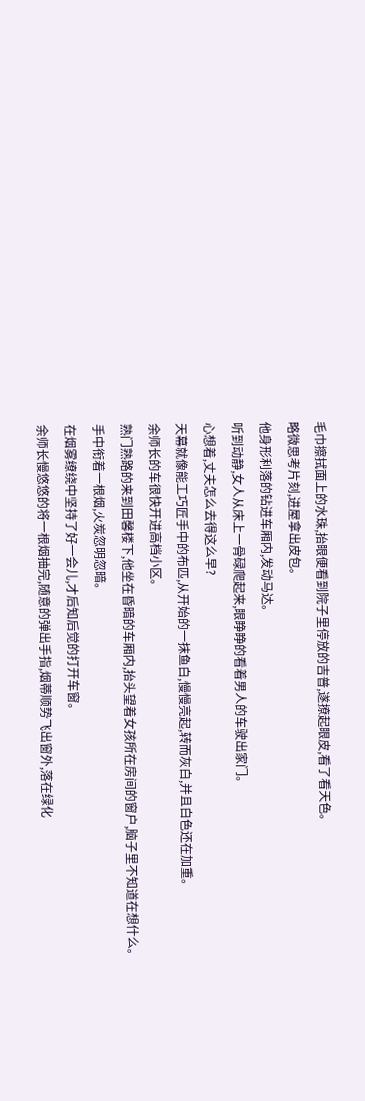毛巾擦拭面上的水珠,抬眼便看到院子里停放的吉普,遂撩起眼皮,看了看天色。
略微思考片刻,进屋拿出皮包。
他身形利落的钻进车厢内,发动马达。
听到动静,女人从床上一骨碌爬起来,眼睁睁的看着男人的车驶出家门。
心想着,丈夫怎么去得这么早?
天幕就像能工巧匠手中的布匹,从开始的一抹鱼白,慢慢亮起,转而灰白,并且白色还在加重。
余师长的车很快开进高档小区。
熟门熟路的来到田馨楼下,他坐在昏暗的车厢内,抬头望着女孩所在房间的窗户,脑子里不知道在想什么。
手中衔着一根烟,火炭忽明忽暗。
在烟雾缭绕中坚持了好一会儿,才后知后觉的打开车窗。
余师长慢悠悠的将一根烟抽完,随意的弹出手指,烟蒂顺势飞出窗外,落在绿化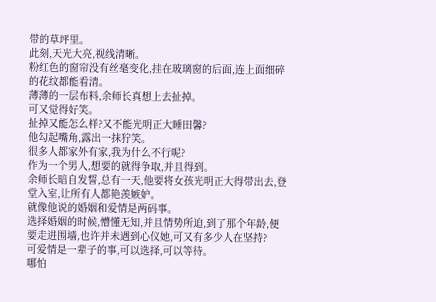带的草坪里。
此刻,天光大亮,视线清晰。
粉红色的窗帘没有丝毫变化,挂在玻璃窗的后面,连上面细碎的花纹都能看清。
薄薄的一层布料,余师长真想上去扯掉。
可又觉得好笑。
扯掉又能怎么样?又不能光明正大睡田馨?
他勾起嘴角,露出一抹狞笑。
很多人都家外有家,我为什么不行呢?
作为一个男人,想要的就得争取,并且得到。
余师长暗自发誓,总有一天,他要将女孩光明正大得带出去,登堂入室,让所有人都艳羡嫉妒。
就像他说的婚姻和爱情是两码事。
选择婚姻的时候,懵懂无知,并且情势所迫,到了那个年龄,便要走进围墙,也许并未遇到心仪她,可又有多少人在坚持?
可爱情是一辈子的事,可以选择,可以等待。
哪怕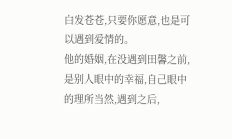白发苍苍,只要你愿意,也是可以遇到爱情的。
他的婚姻,在没遇到田馨之前,是别人眼中的幸福,自己眼中的理所当然,遇到之后,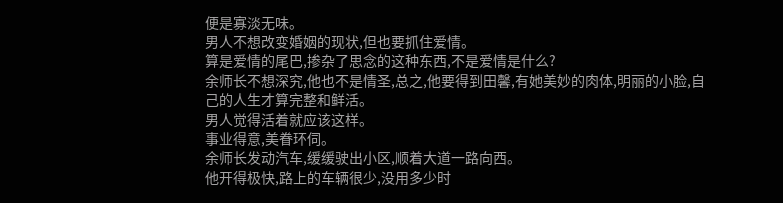便是寡淡无味。
男人不想改变婚姻的现状,但也要抓住爱情。
算是爱情的尾巴,掺杂了思念的这种东西,不是爱情是什么?
余师长不想深究,他也不是情圣,总之,他要得到田馨,有她美妙的肉体,明丽的小脸,自己的人生才算完整和鲜活。
男人觉得活着就应该这样。
事业得意,美眷环伺。
余师长发动汽车,缓缓驶出小区,顺着大道一路向西。
他开得极快,路上的车辆很少,没用多少时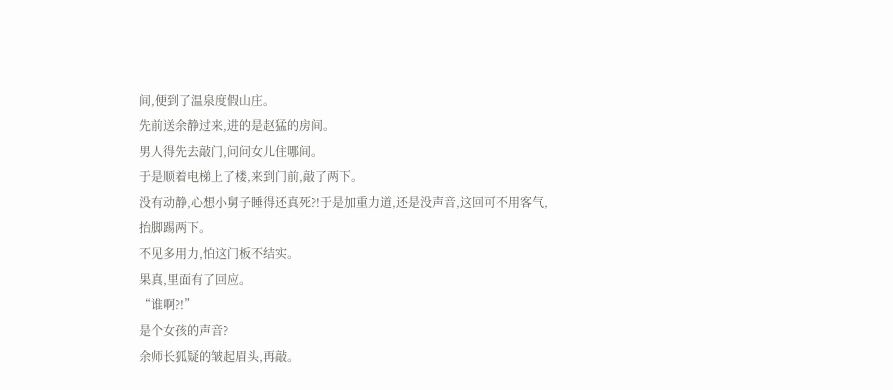间,便到了温泉度假山庄。
先前送余静过来,进的是赵猛的房间。
男人得先去敲门,问问女儿住哪间。
于是顺着电梯上了楼,来到门前,敲了两下。
没有动静,心想小舅子睡得还真死?!于是加重力道,还是没声音,这回可不用客气,抬脚踢两下。
不见多用力,怕这门板不结实。
果真,里面有了回应。
“谁啊?!”
是个女孩的声音?
余师长狐疑的皱起眉头,再敲。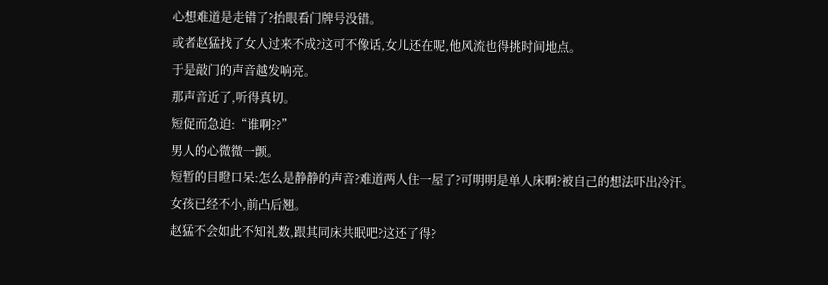心想难道是走错了?抬眼看门牌号没错。
或者赵猛找了女人过来不成?这可不像话,女儿还在呢,他风流也得挑时间地点。
于是敲门的声音越发响亮。
那声音近了,听得真切。
短促而急迫:“谁啊??”
男人的心微微一颤。
短暂的目瞪口呆:怎么是静静的声音?难道两人住一屋了?可明明是单人床啊?被自己的想法吓出冷汗。
女孩已经不小,前凸后翘。
赵猛不会如此不知礼数,跟其同床共眠吧?这还了得?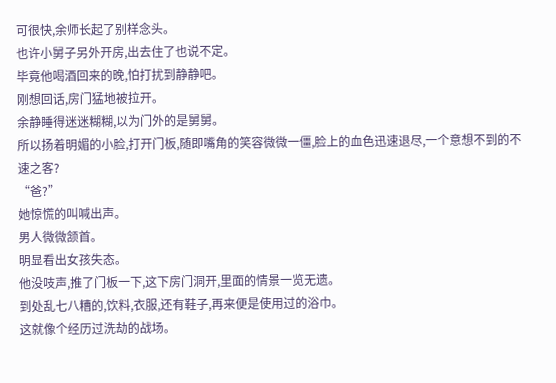可很快,余师长起了别样念头。
也许小舅子另外开房,出去住了也说不定。
毕竟他喝酒回来的晚,怕打扰到静静吧。
刚想回话,房门猛地被拉开。
余静睡得迷迷糊糊,以为门外的是舅舅。
所以扬着明媚的小脸,打开门板,随即嘴角的笑容微微一僵,脸上的血色迅速退尽,一个意想不到的不速之客?
“爸?”
她惊慌的叫喊出声。
男人微微颔首。
明显看出女孩失态。
他没吱声,推了门板一下,这下房门洞开,里面的情景一览无遗。
到处乱七八糟的,饮料,衣服,还有鞋子,再来便是使用过的浴巾。
这就像个经历过洗劫的战场。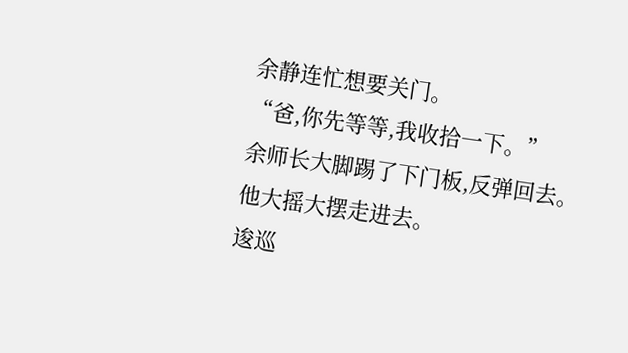余静连忙想要关门。
“爸,你先等等,我收拾一下。”
余师长大脚踢了下门板,反弹回去。
他大摇大摆走进去。
逡巡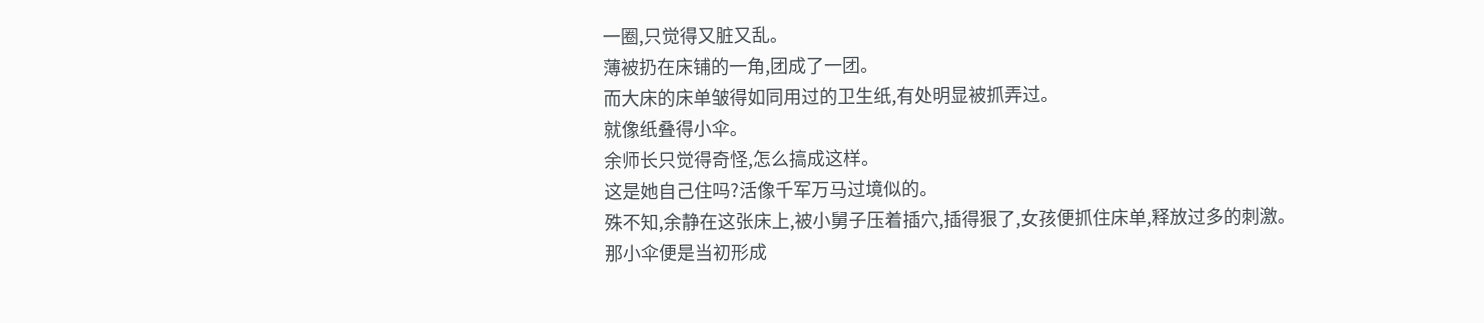一圈,只觉得又脏又乱。
薄被扔在床铺的一角,团成了一团。
而大床的床单皱得如同用过的卫生纸,有处明显被抓弄过。
就像纸叠得小伞。
余师长只觉得奇怪,怎么搞成这样。
这是她自己住吗?活像千军万马过境似的。
殊不知,余静在这张床上,被小舅子压着插穴,插得狠了,女孩便抓住床单,释放过多的刺激。
那小伞便是当初形成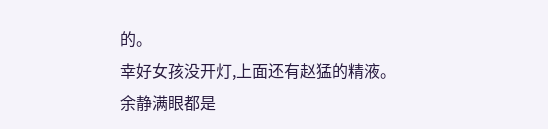的。
幸好女孩没开灯,上面还有赵猛的精液。
余静满眼都是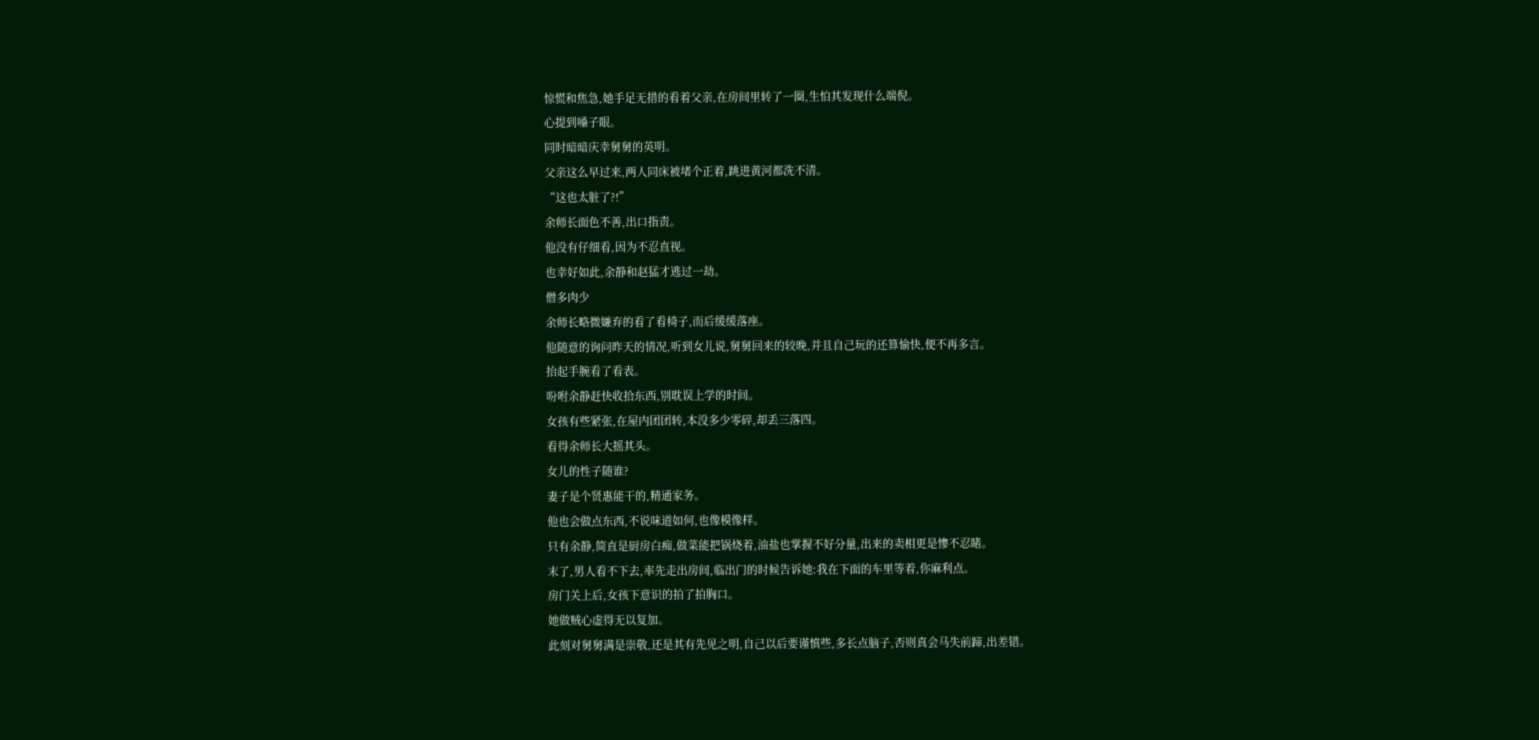惊慌和焦急,她手足无措的看着父亲,在房间里转了一圈,生怕其发现什么端倪。
心提到嗓子眼。
同时暗暗庆幸舅舅的英明。
父亲这么早过来,两人同床被堵个正着,跳进黄河都洗不清。
“这也太脏了?!”
余师长面色不善,出口指责。
他没有仔细看,因为不忍直视。
也幸好如此,余静和赵猛才逃过一劫。
僧多肉少
余师长略微嫌弃的看了看椅子,而后缓缓落座。
他随意的询问昨天的情况,听到女儿说,舅舅回来的较晚,并且自己玩的还算愉快,便不再多言。
抬起手腕看了看表。
吩咐余静赶快收拾东西,别耽误上学的时间。
女孩有些紧张,在屋内团团转,本没多少零碎,却丢三落四。
看得余师长大摇其头。
女儿的性子随谁?
妻子是个贤惠能干的,精通家务。
他也会做点东西,不说味道如何,也像模像样。
只有余静,简直是厨房白痴,做菜能把锅烧着,油盐也掌握不好分量,出来的卖相更是惨不忍睹。
末了,男人看不下去,率先走出房间,临出门的时候告诉她:我在下面的车里等着,你麻利点。
房门关上后,女孩下意识的拍了拍胸口。
她做贼心虚得无以复加。
此刻对舅舅满是崇敬,还是其有先见之明,自己以后要谨慎些,多长点脑子,否则真会马失前蹄,出差错。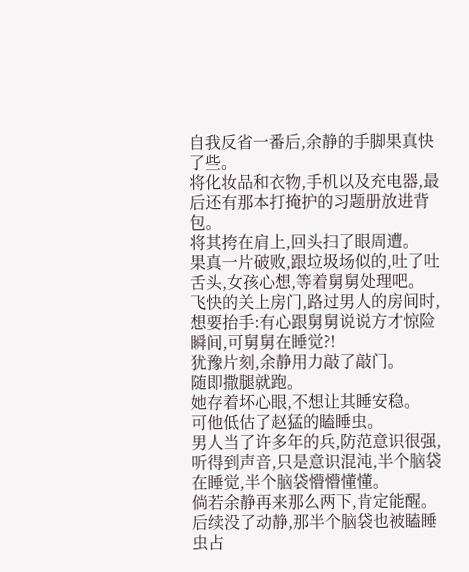自我反省一番后,余静的手脚果真快了些。
将化妆品和衣物,手机以及充电器,最后还有那本打掩护的习题册放进背包。
将其挎在肩上,回头扫了眼周遭。
果真一片破败,跟垃圾场似的,吐了吐舌头,女孩心想,等着舅舅处理吧。
飞快的关上房门,路过男人的房间时,想要抬手:有心跟舅舅说说方才惊险瞬间,可舅舅在睡觉?!
犹豫片刻,余静用力敲了敲门。
随即撒腿就跑。
她存着坏心眼,不想让其睡安稳。
可他低估了赵猛的瞌睡虫。
男人当了许多年的兵,防范意识很强,听得到声音,只是意识混沌,半个脑袋在睡觉,半个脑袋懵懵懂懂。
倘若余静再来那么两下,肯定能醒。
后续没了动静,那半个脑袋也被瞌睡虫占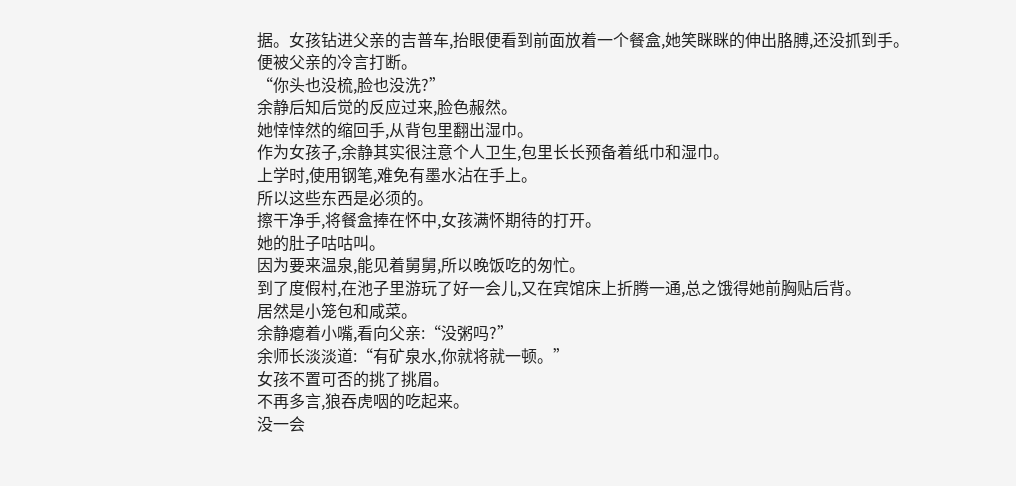据。女孩钻进父亲的吉普车,抬眼便看到前面放着一个餐盒,她笑眯眯的伸出胳膊,还没抓到手。
便被父亲的冷言打断。
“你头也没梳,脸也没洗?”
余静后知后觉的反应过来,脸色赧然。
她悻悻然的缩回手,从背包里翻出湿巾。
作为女孩子,余静其实很注意个人卫生,包里长长预备着纸巾和湿巾。
上学时,使用钢笔,难免有墨水沾在手上。
所以这些东西是必须的。
擦干净手,将餐盒捧在怀中,女孩满怀期待的打开。
她的肚子咕咕叫。
因为要来温泉,能见着舅舅,所以晚饭吃的匆忙。
到了度假村,在池子里游玩了好一会儿,又在宾馆床上折腾一通,总之饿得她前胸贴后背。
居然是小笼包和咸菜。
余静瘪着小嘴,看向父亲:“没粥吗?”
余师长淡淡道:“有矿泉水,你就将就一顿。”
女孩不置可否的挑了挑眉。
不再多言,狼吞虎咽的吃起来。
没一会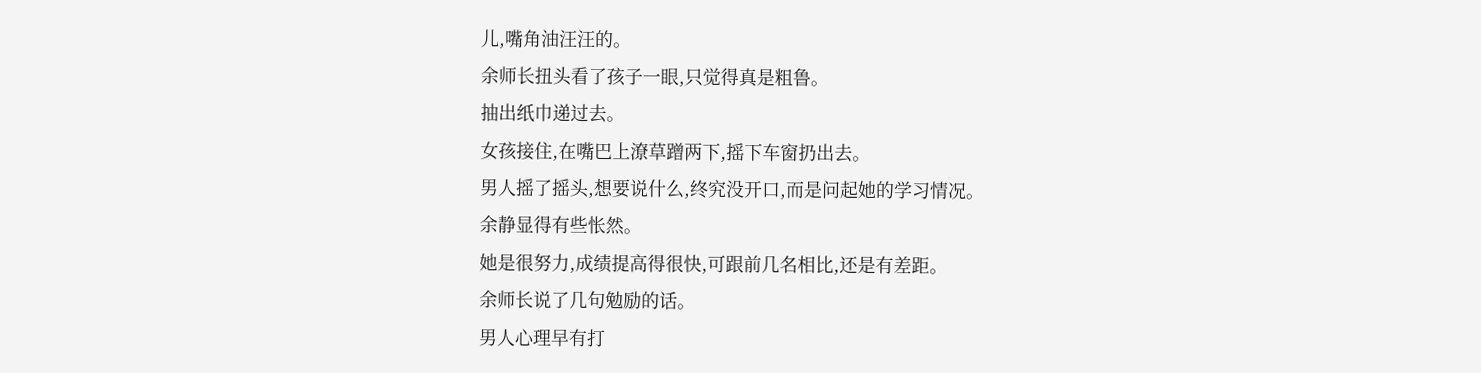儿,嘴角油汪汪的。
余师长扭头看了孩子一眼,只觉得真是粗鲁。
抽出纸巾递过去。
女孩接住,在嘴巴上潦草蹭两下,摇下车窗扔出去。
男人摇了摇头,想要说什么,终究没开口,而是问起她的学习情况。
余静显得有些怅然。
她是很努力,成绩提高得很快,可跟前几名相比,还是有差距。
余师长说了几句勉励的话。
男人心理早有打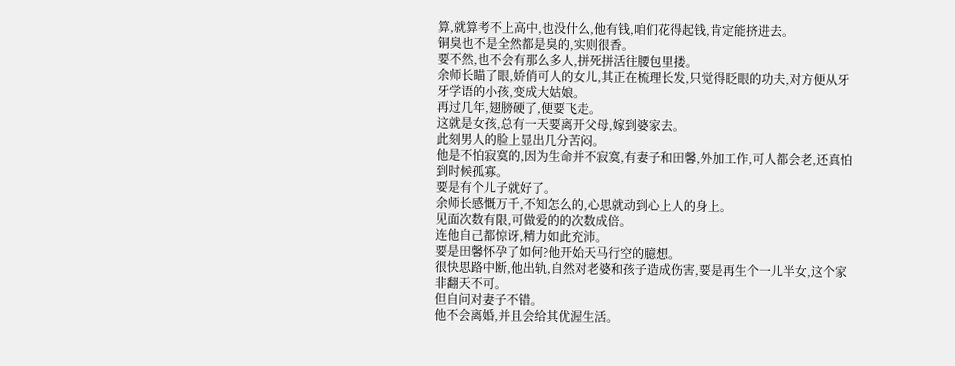算,就算考不上高中,也没什么,他有钱,咱们花得起钱,肯定能挤进去。
铜臭也不是全然都是臭的,实则很香。
要不然,也不会有那么多人,拼死拼活往腰包里搂。
余师长瞄了眼,娇俏可人的女儿,其正在梳理长发,只觉得眨眼的功夫,对方便从牙牙学语的小孩,变成大姑娘。
再过几年,翅膀硬了,便要飞走。
这就是女孩,总有一天要离开父母,嫁到婆家去。
此刻男人的脸上显出几分苦闷。
他是不怕寂寞的,因为生命并不寂寞,有妻子和田馨,外加工作,可人都会老,还真怕到时候孤寡。
要是有个儿子就好了。
余师长感慨万千,不知怎么的,心思就动到心上人的身上。
见面次数有限,可做爱的的次数成倍。
连他自己都惊讶,精力如此充沛。
要是田馨怀孕了如何?他开始天马行空的臆想。
很快思路中断,他出轨,自然对老婆和孩子造成伤害,要是再生个一儿半女,这个家非翻天不可。
但自问对妻子不错。
他不会离婚,并且会给其优渥生活。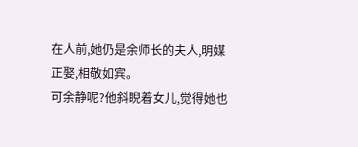在人前,她仍是余师长的夫人,明媒正娶,相敬如宾。
可余静呢?他斜睨着女儿,觉得她也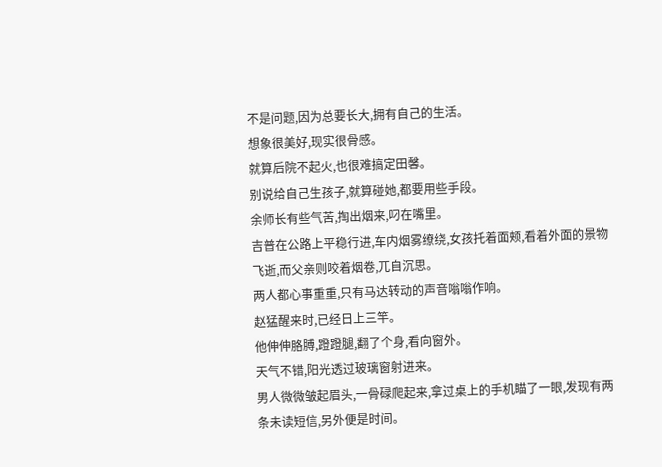不是问题,因为总要长大,拥有自己的生活。
想象很美好,现实很骨感。
就算后院不起火,也很难搞定田馨。
别说给自己生孩子,就算碰她,都要用些手段。
余师长有些气苦,掏出烟来,叼在嘴里。
吉普在公路上平稳行进,车内烟雾缭绕,女孩托着面颊,看着外面的景物飞逝,而父亲则咬着烟卷,兀自沉思。
两人都心事重重,只有马达转动的声音嗡嗡作响。
赵猛醒来时,已经日上三竿。
他伸伸胳膊,蹬蹬腿,翻了个身,看向窗外。
天气不错,阳光透过玻璃窗射进来。
男人微微皱起眉头,一骨碌爬起来,拿过桌上的手机瞄了一眼,发现有两条未读短信,另外便是时间。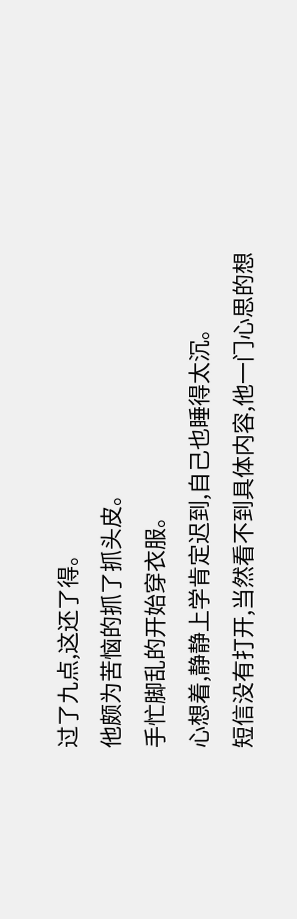过了九点,这还了得。
他颇为苦恼的抓了抓头皮。
手忙脚乱的开始穿衣服。
心想着,静静上学肯定迟到,自己也睡得太沉。
短信没有打开,当然看不到具体内容,他一门心思的想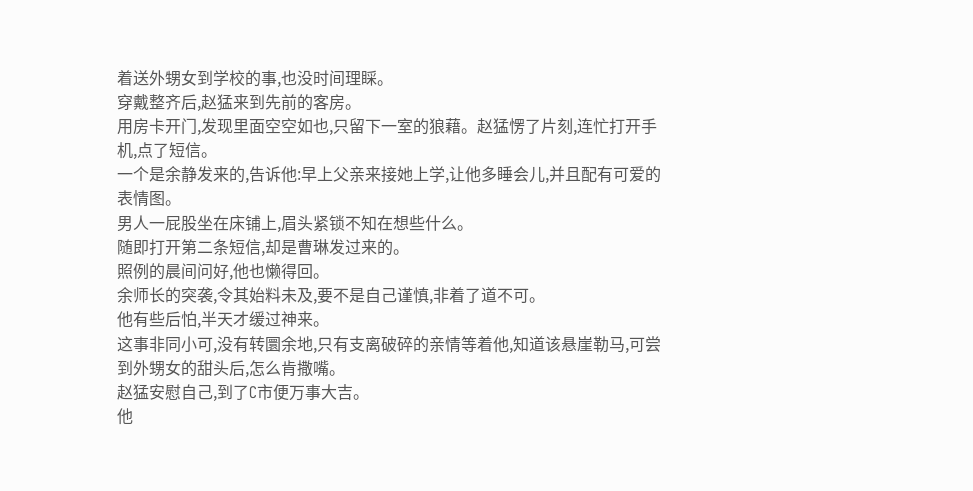着送外甥女到学校的事,也没时间理睬。
穿戴整齐后,赵猛来到先前的客房。
用房卡开门,发现里面空空如也,只留下一室的狼藉。赵猛愣了片刻,连忙打开手机,点了短信。
一个是余静发来的,告诉他:早上父亲来接她上学,让他多睡会儿,并且配有可爱的表情图。
男人一屁股坐在床铺上,眉头紧锁不知在想些什么。
随即打开第二条短信,却是曹琳发过来的。
照例的晨间问好,他也懒得回。
余师长的突袭,令其始料未及,要不是自己谨慎,非着了道不可。
他有些后怕,半天才缓过神来。
这事非同小可,没有转圜余地,只有支离破碎的亲情等着他,知道该悬崖勒马,可尝到外甥女的甜头后,怎么肯撒嘴。
赵猛安慰自己,到了C市便万事大吉。
他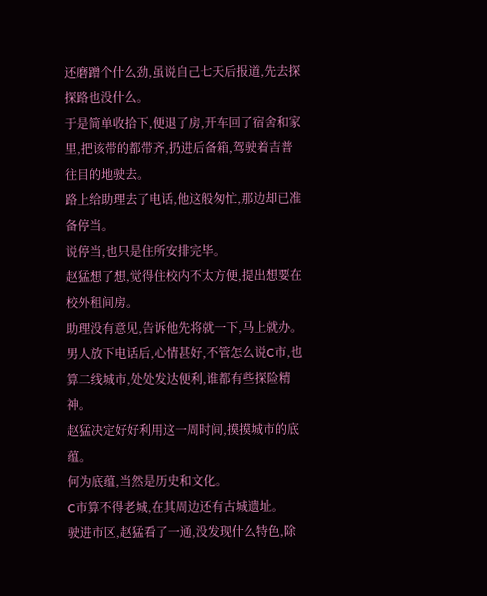还磨蹭个什么劲,虽说自己七天后报道,先去探探路也没什么。
于是简单收拾下,便退了房,开车回了宿舍和家里,把该带的都带齐,扔进后备箱,驾驶着吉普往目的地驶去。
路上给助理去了电话,他这般匆忙,那边却已准备停当。
说停当,也只是住所安排完毕。
赵猛想了想,觉得住校内不太方便,提出想要在校外租间房。
助理没有意见,告诉他先将就一下,马上就办。
男人放下电话后,心情甚好,不管怎么说C市,也算二线城市,处处发达便利,谁都有些探险精神。
赵猛决定好好利用这一周时间,摸摸城市的底蕴。
何为底蕴,当然是历史和文化。
C市算不得老城,在其周边还有古城遗址。
驶进市区,赵猛看了一通,没发现什么特色,除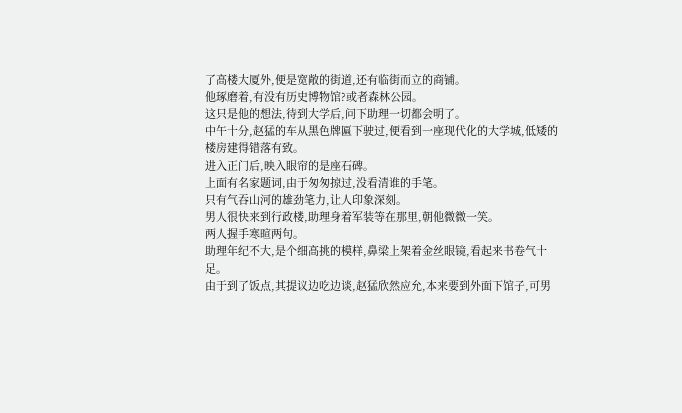了高楼大厦外,便是宽敞的街道,还有临街而立的商铺。
他琢磨着,有没有历史博物馆?或者森林公园。
这只是他的想法,待到大学后,问下助理一切都会明了。
中午十分,赵猛的车从黑色牌匾下驶过,便看到一座现代化的大学城,低矮的楼房建得错落有致。
进入正门后,映入眼帘的是座石碑。
上面有名家题词,由于匆匆掠过,没看清谁的手笔。
只有气吞山河的雄劲笔力,让人印象深刻。
男人很快来到行政楼,助理身着军装等在那里,朝他微微一笑。
两人握手寒暄两句。
助理年纪不大,是个细高挑的模样,鼻梁上架着金丝眼镜,看起来书卷气十足。
由于到了饭点,其提议边吃边谈,赵猛欣然应允,本来要到外面下馆子,可男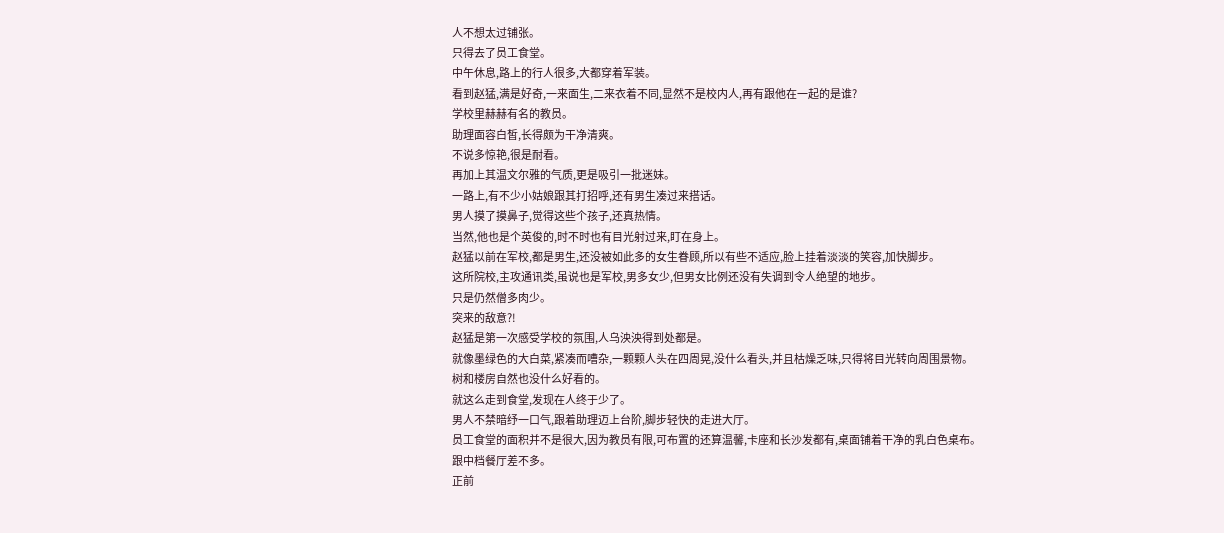人不想太过铺张。
只得去了员工食堂。
中午休息,路上的行人很多,大都穿着军装。
看到赵猛,满是好奇,一来面生,二来衣着不同,显然不是校内人,再有跟他在一起的是谁?
学校里赫赫有名的教员。
助理面容白皙,长得颇为干净清爽。
不说多惊艳,很是耐看。
再加上其温文尔雅的气质,更是吸引一批迷妹。
一路上,有不少小姑娘跟其打招呼,还有男生凑过来搭话。
男人摸了摸鼻子,觉得这些个孩子,还真热情。
当然,他也是个英俊的,时不时也有目光射过来,盯在身上。
赵猛以前在军校,都是男生,还没被如此多的女生眷顾,所以有些不适应,脸上挂着淡淡的笑容,加快脚步。
这所院校,主攻通讯类,虽说也是军校,男多女少,但男女比例还没有失调到令人绝望的地步。
只是仍然僧多肉少。
突来的敌意?!
赵猛是第一次感受学校的氛围,人乌泱泱得到处都是。
就像墨绿色的大白菜,紧凑而嘈杂,一颗颗人头在四周晃,没什么看头,并且枯燥乏味,只得将目光转向周围景物。
树和楼房自然也没什么好看的。
就这么走到食堂,发现在人终于少了。
男人不禁暗纾一口气,跟着助理迈上台阶,脚步轻快的走进大厅。
员工食堂的面积并不是很大,因为教员有限,可布置的还算温馨,卡座和长沙发都有,桌面铺着干净的乳白色桌布。
跟中档餐厅差不多。
正前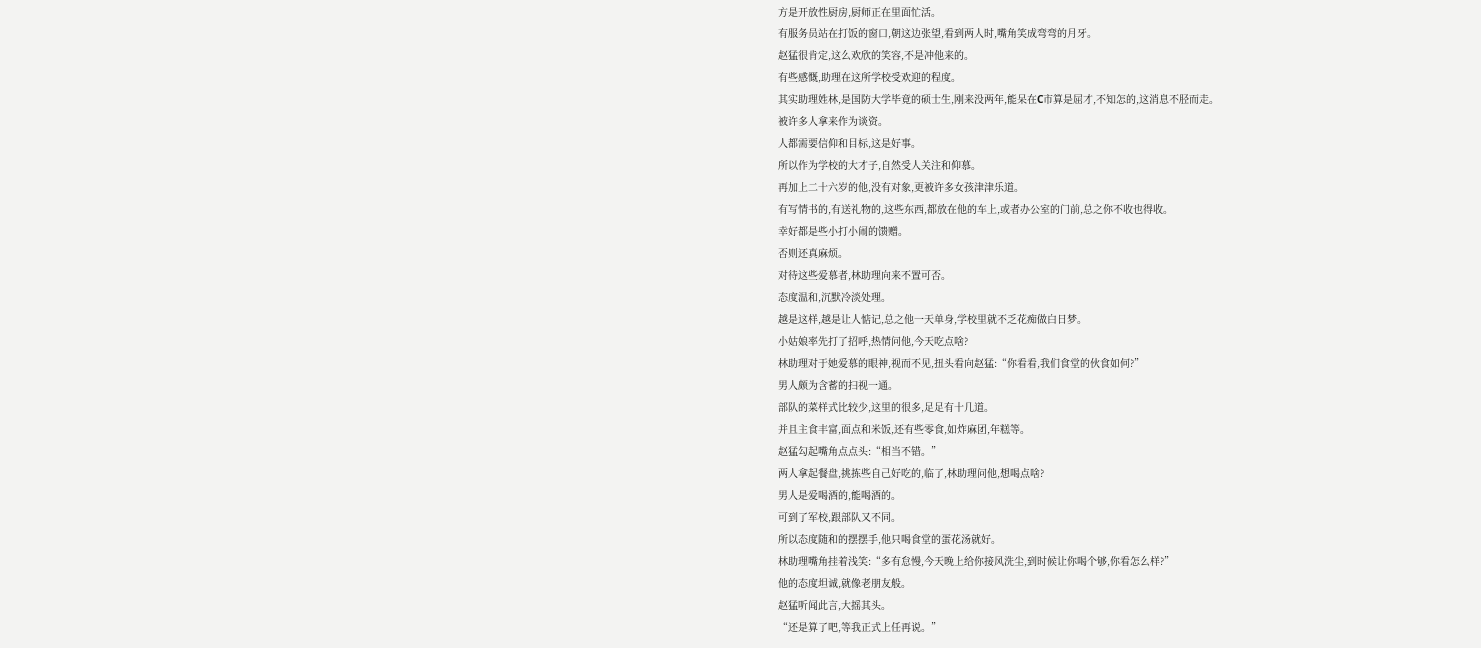方是开放性厨房,厨师正在里面忙活。
有服务员站在打饭的窗口,朝这边张望,看到两人时,嘴角笑成弯弯的月牙。
赵猛很肯定,这么欢欣的笑容,不是冲他来的。
有些感慨,助理在这所学校受欢迎的程度。
其实助理姓林,是国防大学毕竟的硕士生,刚来没两年,能呆在C市算是屈才,不知怎的,这消息不胫而走。
被许多人拿来作为谈资。
人都需要信仰和目标,这是好事。
所以作为学校的大才子,自然受人关注和仰慕。
再加上二十六岁的他,没有对象,更被许多女孩津津乐道。
有写情书的,有送礼物的,这些东西,都放在他的车上,或者办公室的门前,总之你不收也得收。
幸好都是些小打小闹的馈赠。
否则还真麻烦。
对待这些爱慕者,林助理向来不置可否。
态度温和,沉默冷淡处理。
越是这样,越是让人惦记,总之他一天单身,学校里就不乏花痴做白日梦。
小姑娘率先打了招呼,热情问他,今天吃点啥?
林助理对于她爱慕的眼神,视而不见,扭头看向赵猛:“你看看,我们食堂的伙食如何?”
男人颇为含蓄的扫视一通。
部队的菜样式比较少,这里的很多,足足有十几道。
并且主食丰富,面点和米饭,还有些零食,如炸麻团,年糕等。
赵猛勾起嘴角点点头:“相当不错。”
两人拿起餐盘,挑拣些自己好吃的,临了,林助理问他,想喝点啥?
男人是爱喝酒的,能喝酒的。
可到了军校,跟部队又不同。
所以态度随和的摆摆手,他只喝食堂的蛋花汤就好。
林助理嘴角挂着浅笑:“多有怠慢,今天晚上给你接风洗尘,到时候让你喝个够,你看怎么样?”
他的态度坦诚,就像老朋友般。
赵猛听闻此言,大摇其头。
“还是算了吧,等我正式上任再说。”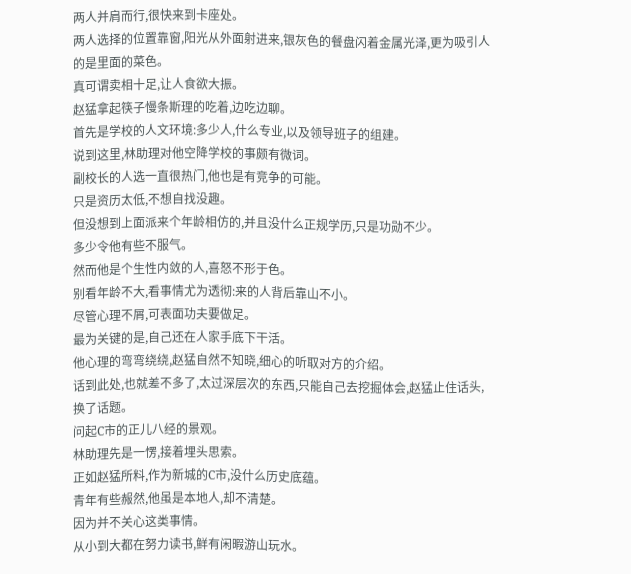两人并肩而行,很快来到卡座处。
两人选择的位置靠窗,阳光从外面射进来,银灰色的餐盘闪着金属光泽,更为吸引人的是里面的菜色。
真可谓卖相十足,让人食欲大振。
赵猛拿起筷子慢条斯理的吃着,边吃边聊。
首先是学校的人文环境:多少人,什么专业,以及领导班子的组建。
说到这里,林助理对他空降学校的事颇有微词。
副校长的人选一直很热门,他也是有竞争的可能。
只是资历太低,不想自找没趣。
但没想到上面派来个年龄相仿的,并且没什么正规学历,只是功勋不少。
多少令他有些不服气。
然而他是个生性内敛的人,喜怒不形于色。
别看年龄不大,看事情尤为透彻:来的人背后靠山不小。
尽管心理不屑,可表面功夫要做足。
最为关键的是,自己还在人家手底下干活。
他心理的弯弯绕绕,赵猛自然不知晓,细心的听取对方的介绍。
话到此处,也就差不多了,太过深层次的东西,只能自己去挖掘体会,赵猛止住话头,换了话题。
问起C市的正儿八经的景观。
林助理先是一愣,接着埋头思索。
正如赵猛所料,作为新城的C市,没什么历史底蕴。
青年有些赧然,他虽是本地人,却不清楚。
因为并不关心这类事情。
从小到大都在努力读书,鲜有闲暇游山玩水。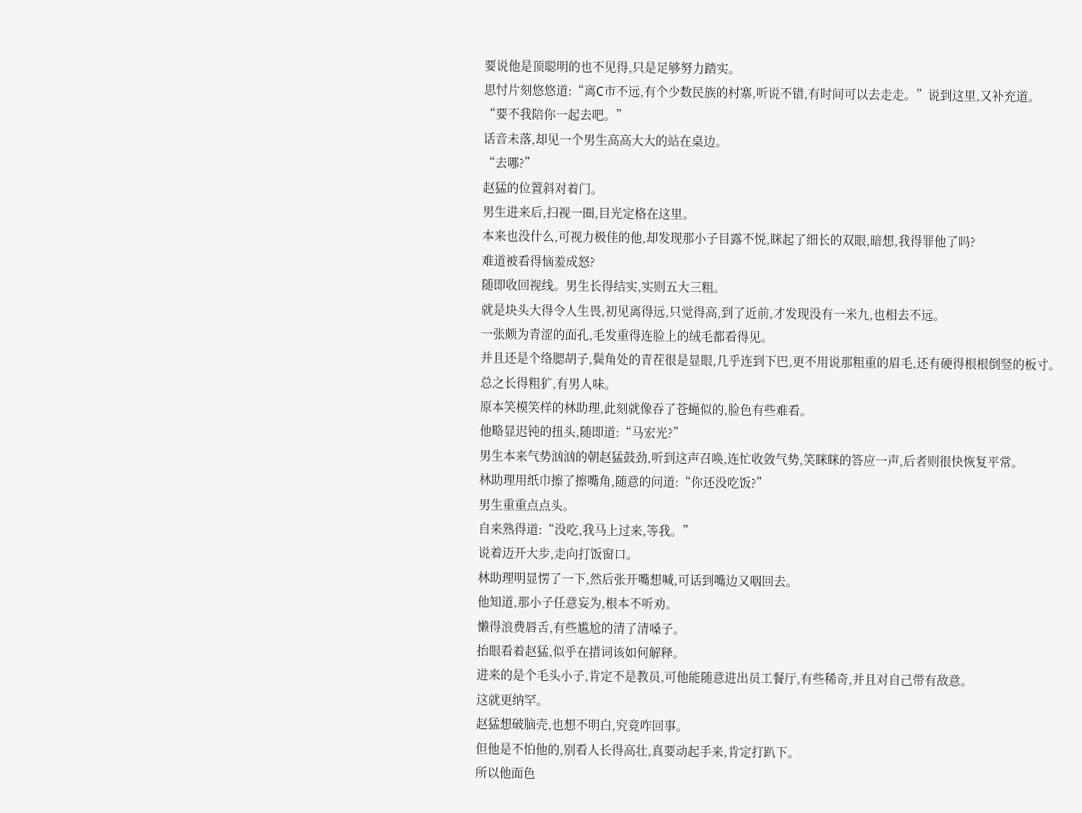要说他是顶聪明的也不见得,只是足够努力踏实。
思忖片刻悠悠道:“离C市不远,有个少数民族的村寨,听说不错,有时间可以去走走。”说到这里,又补充道。
“要不我陪你一起去吧。”
话音未落,却见一个男生高高大大的站在桌边。
“去哪?”
赵猛的位置斜对着门。
男生进来后,扫视一圈,目光定格在这里。
本来也没什么,可视力极佳的他,却发现那小子目露不悦,眯起了细长的双眼,暗想,我得罪他了吗?
难道被看得恼羞成怒?
随即收回视线。男生长得结实,实则五大三粗。
就是块头大得令人生畏,初见离得远,只觉得高,到了近前,才发现没有一米九,也相去不远。
一张颇为青涩的面孔,毛发重得连脸上的绒毛都看得见。
并且还是个络腮胡子,鬓角处的青茬很是显眼,几乎连到下巴,更不用说那粗重的眉毛,还有硬得根根倒竖的板寸。
总之长得粗犷,有男人味。
原本笑模笑样的林助理,此刻就像吞了苍蝇似的,脸色有些难看。
他略显迟钝的扭头,随即道:“马宏光?”
男生本来气势汹汹的朝赵猛鼓劲,听到这声召唤,连忙收敛气势,笑眯眯的答应一声,后者则很快恢复平常。
林助理用纸巾擦了擦嘴角,随意的问道:“你还没吃饭?”
男生重重点点头。
自来熟得道:“没吃,我马上过来,等我。”
说着迈开大步,走向打饭窗口。
林助理明显愣了一下,然后张开嘴想喊,可话到嘴边又咽回去。
他知道,那小子任意妄为,根本不听劝。
懒得浪费唇舌,有些尴尬的清了清嗓子。
抬眼看着赵猛,似乎在措词该如何解释。
进来的是个毛头小子,肯定不是教员,可他能随意进出员工餐厅,有些稀奇,并且对自己带有敌意。
这就更纳罕。
赵猛想破脑壳,也想不明白,究竟咋回事。
但他是不怕他的,别看人长得高壮,真要动起手来,肯定打趴下。
所以他面色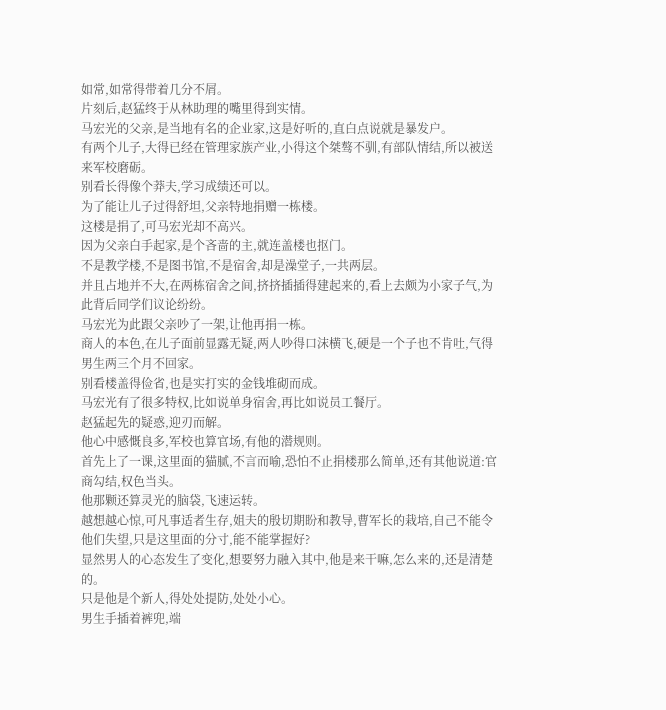如常,如常得带着几分不屑。
片刻后,赵猛终于从林助理的嘴里得到实情。
马宏光的父亲,是当地有名的企业家,这是好听的,直白点说就是暴发户。
有两个儿子,大得已经在管理家族产业,小得这个桀骜不驯,有部队情结,所以被送来军校磨砺。
别看长得像个莽夫,学习成绩还可以。
为了能让儿子过得舒坦,父亲特地捐赠一栋楼。
这楼是捐了,可马宏光却不高兴。
因为父亲白手起家,是个吝啬的主,就连盖楼也抠门。
不是教学楼,不是图书馆,不是宿舍,却是澡堂子,一共两层。
并且占地并不大,在两栋宿舍之间,挤挤插插得建起来的,看上去颇为小家子气,为此背后同学们议论纷纷。
马宏光为此跟父亲吵了一架,让他再捐一栋。
商人的本色,在儿子面前显露无疑,两人吵得口沫横飞,硬是一个子也不肯吐,气得男生两三个月不回家。
别看楼盖得俭省,也是实打实的金钱堆砌而成。
马宏光有了很多特权,比如说单身宿舍,再比如说员工餐厅。
赵猛起先的疑惑,迎刃而解。
他心中感慨良多,军校也算官场,有他的潜规则。
首先上了一课,这里面的猫腻,不言而喻,恐怕不止捐楼那么简单,还有其他说道:官商勾结,权色当头。
他那颗还算灵光的脑袋,飞速运转。
越想越心惊,可凡事适者生存,姐夫的殷切期盼和教导,曹军长的栽培,自己不能令他们失望,只是这里面的分寸,能不能掌握好?
显然男人的心态发生了变化,想要努力融入其中,他是来干嘛,怎么来的,还是清楚的。
只是他是个新人,得处处提防,处处小心。
男生手插着裤兜,端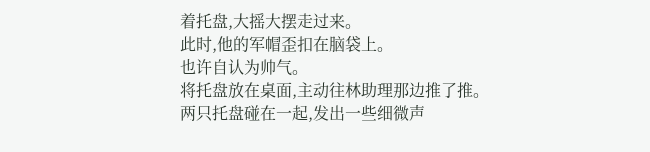着托盘,大摇大摆走过来。
此时,他的军帽歪扣在脑袋上。
也许自认为帅气。
将托盘放在桌面,主动往林助理那边推了推。
两只托盘碰在一起,发出一些细微声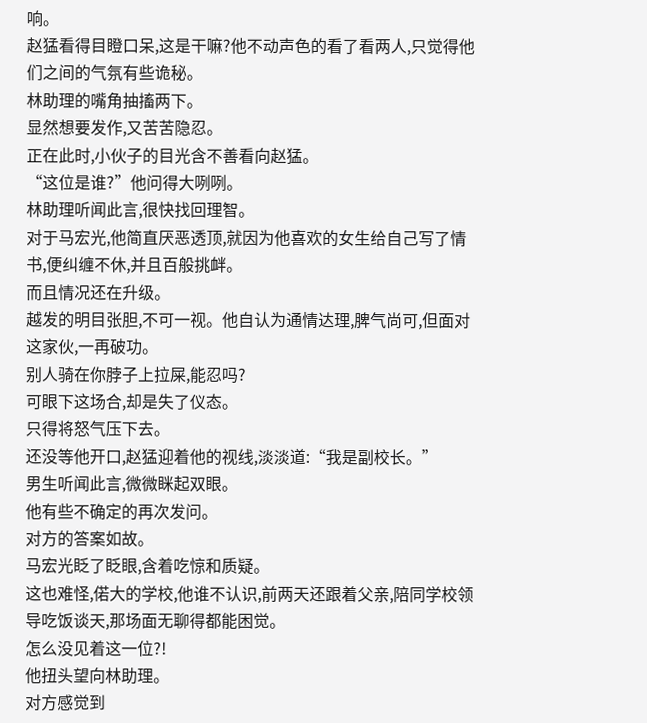响。
赵猛看得目瞪口呆,这是干嘛?他不动声色的看了看两人,只觉得他们之间的气氛有些诡秘。
林助理的嘴角抽搐两下。
显然想要发作,又苦苦隐忍。
正在此时,小伙子的目光含不善看向赵猛。
“这位是谁?”他问得大咧咧。
林助理听闻此言,很快找回理智。
对于马宏光,他简直厌恶透顶,就因为他喜欢的女生给自己写了情书,便纠缠不休,并且百般挑衅。
而且情况还在升级。
越发的明目张胆,不可一视。他自认为通情达理,脾气尚可,但面对这家伙,一再破功。
别人骑在你脖子上拉屎,能忍吗?
可眼下这场合,却是失了仪态。
只得将怒气压下去。
还没等他开口,赵猛迎着他的视线,淡淡道:“我是副校长。”
男生听闻此言,微微眯起双眼。
他有些不确定的再次发问。
对方的答案如故。
马宏光眨了眨眼,含着吃惊和质疑。
这也难怪,偌大的学校,他谁不认识,前两天还跟着父亲,陪同学校领导吃饭谈天,那场面无聊得都能困觉。
怎么没见着这一位?!
他扭头望向林助理。
对方感觉到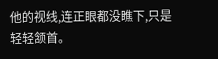他的视线,连正眼都没瞧下,只是轻轻颔首。